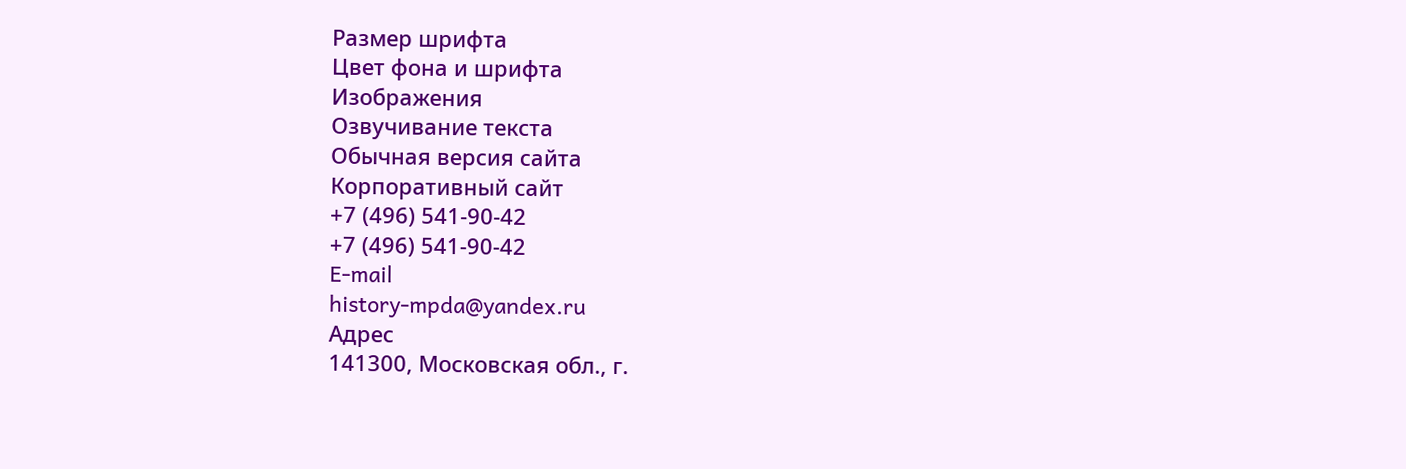Размер шрифта
Цвет фона и шрифта
Изображения
Озвучивание текста
Обычная версия сайта
Корпоративный сайт
+7 (496) 541-90-42
+7 (496) 541-90-42
E-mail
history-mpda@yandex.ru
Адрес
141300, Московская обл., г.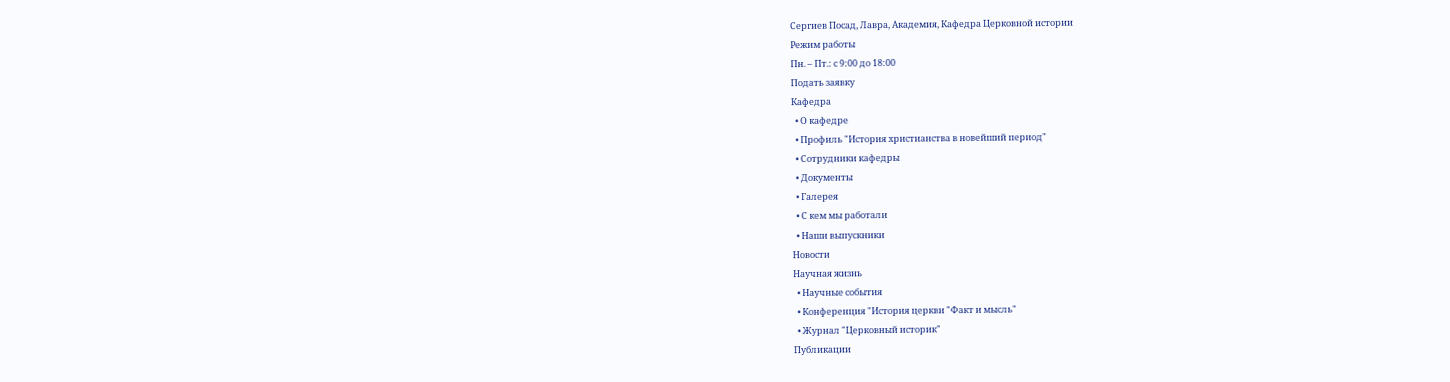Сергиев Посад, Лавра, Академия, Кафедра Церковной истории
Режим работы
Пн. – Пт.: с 9:00 до 18:00
Подать заявку
Кафедра
  • О кафедре
  • Профиль "История христианства в новейший период"
  • Сотрудники кафедры
  • Документы
  • Галерея
  • С кем мы работали
  • Наши выпускники
Новости
Научная жизнь
  • Научные события
  • Конференция "История церкви "Факт и мысль"
  • Журнал "Церковный историк"
Публикации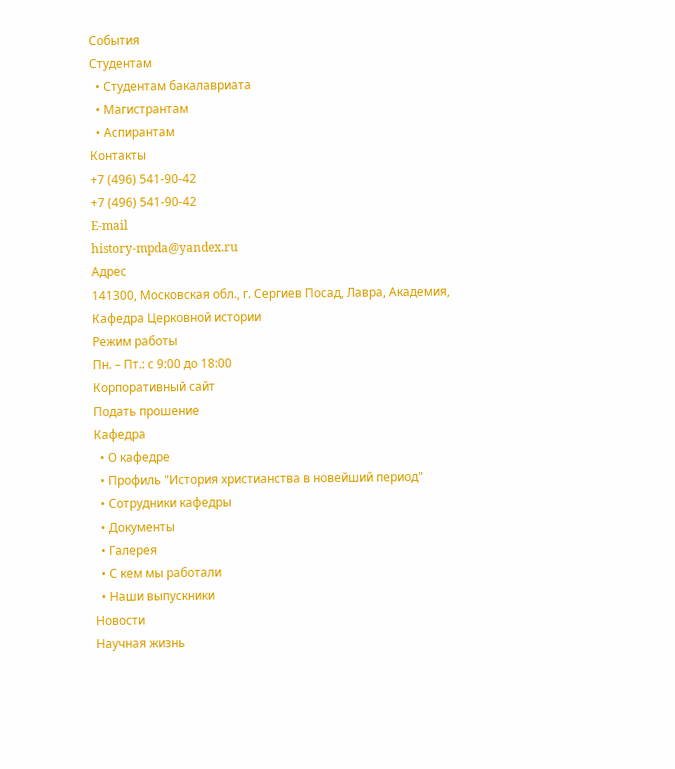События
Студентам
  • Студентам бакалавриата
  • Магистрантам
  • Аспирантам
Контакты
+7 (496) 541-90-42
+7 (496) 541-90-42
E-mail
history-mpda@yandex.ru
Адрес
141300, Московская обл., г. Сергиев Посад, Лавра, Академия, Кафедра Церковной истории
Режим работы
Пн. – Пт.: с 9:00 до 18:00
Корпоративный сайт
Подать прошение
Кафедра
  • О кафедре
  • Профиль "История христианства в новейший период"
  • Сотрудники кафедры
  • Документы
  • Галерея
  • С кем мы работали
  • Наши выпускники
Новости
Научная жизнь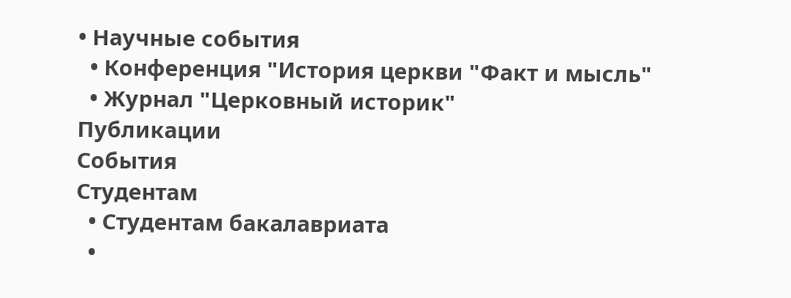• Научные события
  • Конференция "История церкви "Факт и мысль"
  • Журнал "Церковный историк"
Публикации
События
Студентам
  • Студентам бакалавриата
  •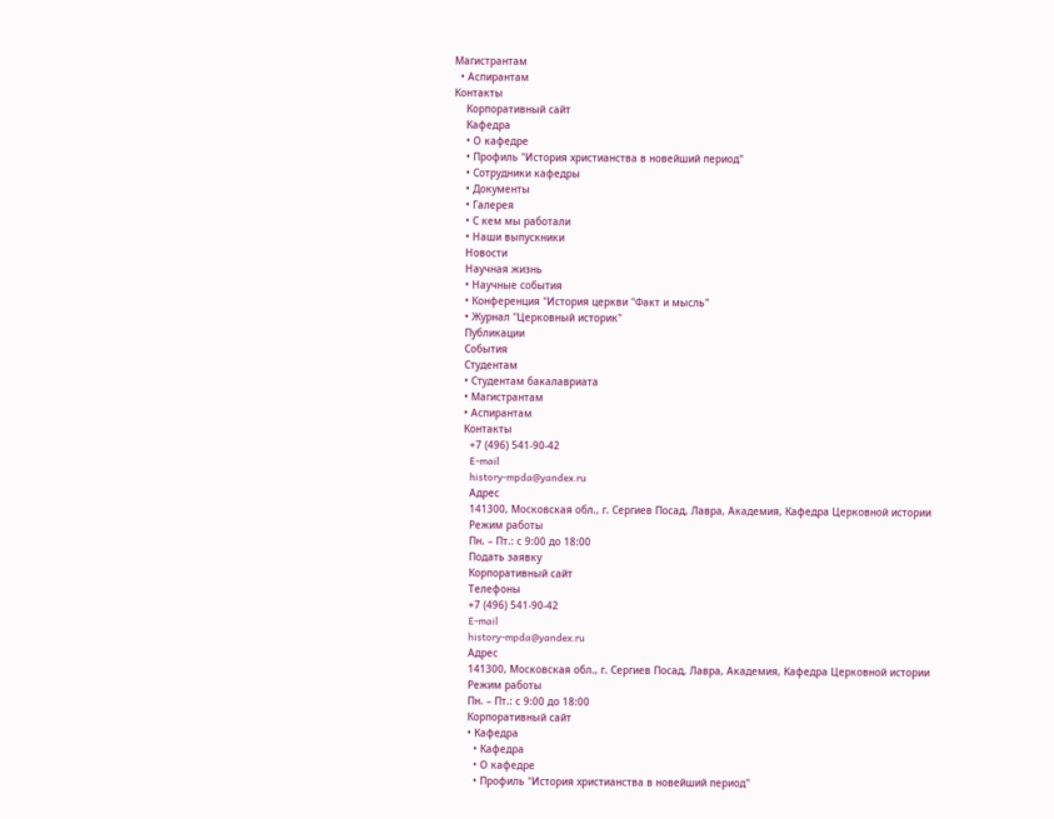Магистрантам
  • Аспирантам
Контакты
    Корпоративный сайт
    Кафедра
    • О кафедре
    • Профиль "История христианства в новейший период"
    • Сотрудники кафедры
    • Документы
    • Галерея
    • С кем мы работали
    • Наши выпускники
    Новости
    Научная жизнь
    • Научные события
    • Конференция "История церкви "Факт и мысль"
    • Журнал "Церковный историк"
    Публикации
    События
    Студентам
    • Студентам бакалавриата
    • Магистрантам
    • Аспирантам
    Контакты
      +7 (496) 541-90-42
      E-mail
      history-mpda@yandex.ru
      Адрес
      141300, Московская обл., г. Сергиев Посад, Лавра, Академия, Кафедра Церковной истории
      Режим работы
      Пн. – Пт.: с 9:00 до 18:00
      Подать заявку
      Корпоративный сайт
      Телефоны
      +7 (496) 541-90-42
      E-mail
      history-mpda@yandex.ru
      Адрес
      141300, Московская обл., г. Сергиев Посад, Лавра, Академия, Кафедра Церковной истории
      Режим работы
      Пн. – Пт.: с 9:00 до 18:00
      Корпоративный сайт
      • Кафедра
        • Кафедра
        • О кафедре
        • Профиль "История христианства в новейший период"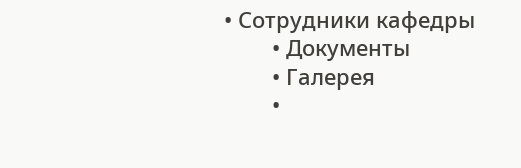• Сотрудники кафедры
        • Документы
        • Галерея
        •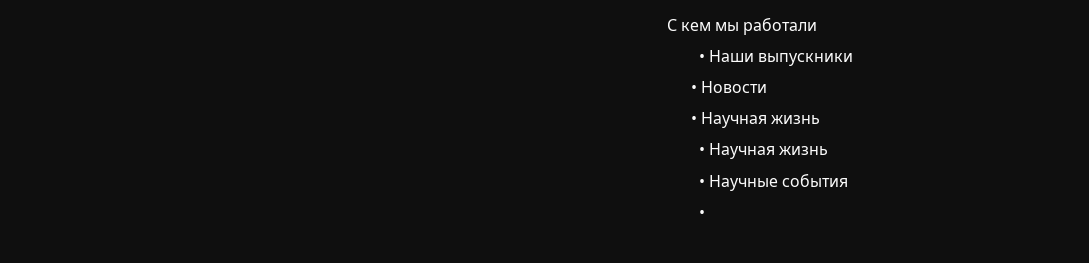С кем мы работали
        • Наши выпускники
      • Новости
      • Научная жизнь
        • Научная жизнь
        • Научные события
        •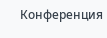Конференция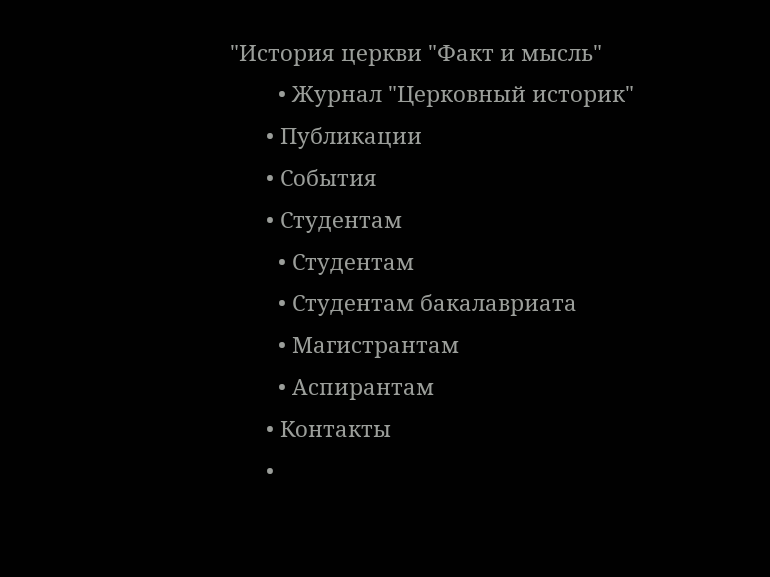"История церкви "Факт и мысль"
        • Журнал "Церковный историк"
      • Публикации
      • События
      • Студентам
        • Студентам
        • Студентам бакалавриата
        • Магистрантам
        • Аспирантам
      • Контакты
      •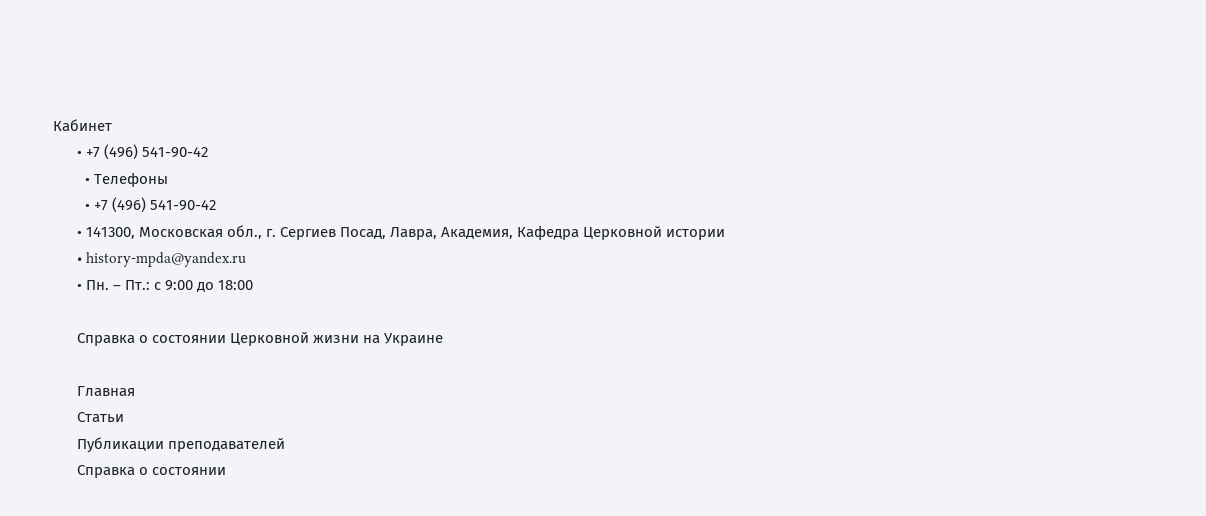Кабинет
      • +7 (496) 541-90-42
        • Телефоны
        • +7 (496) 541-90-42
      • 141300, Московская обл., г. Сергиев Посад, Лавра, Академия, Кафедра Церковной истории
      • history-mpda@yandex.ru
      • Пн. – Пт.: с 9:00 до 18:00

      Справка о состоянии Церковной жизни на Украине

      Главная
      Статьи
      Публикации преподавателей
      Справка о состоянии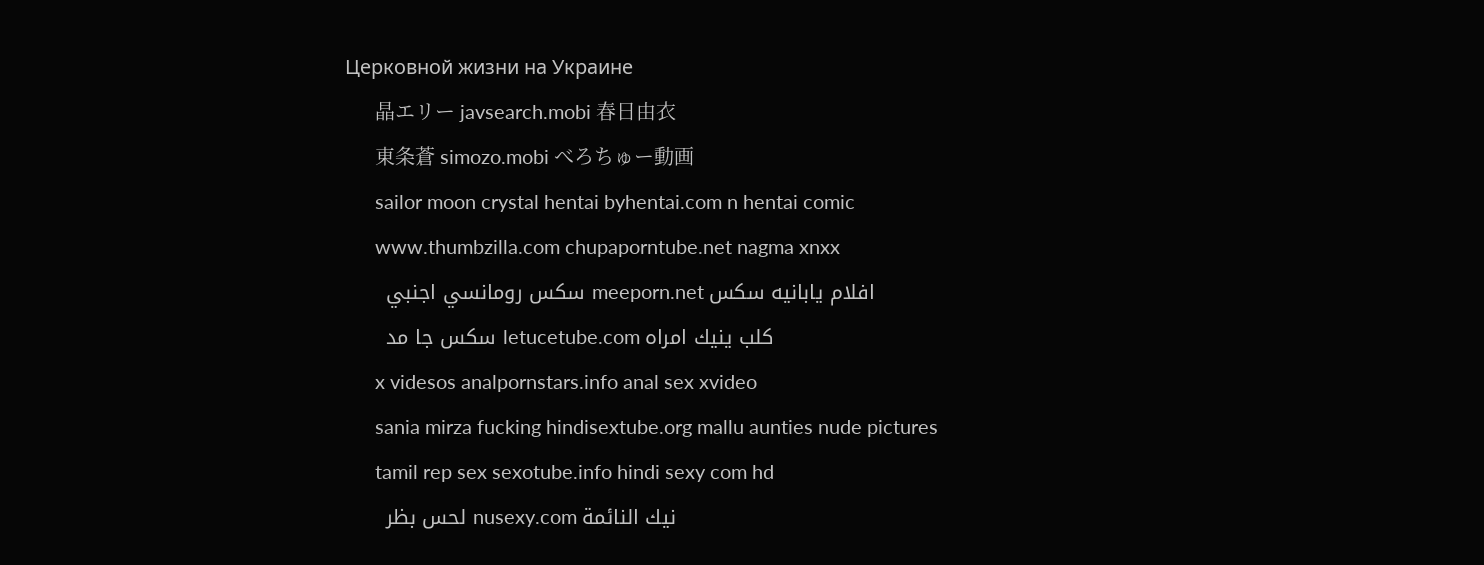Церковной жизни на Украине
      晶エリー javsearch.mobi 春日由衣
      東条蒼 simozo.mobi べろちゅー動画
      sailor moon crystal hentai byhentai.com n hentai comic
      www.thumbzilla.com chupaporntube.net nagma xnxx
      سكس رومانسي اجنبي meeporn.net افلام يابانيه سكس
      سكس جا مد letucetube.com كلب ينيك امراه
      x videsos analpornstars.info anal sex xvideo
      sania mirza fucking hindisextube.org mallu aunties nude pictures
      tamil rep sex sexotube.info hindi sexy com hd
      لحس بظر nusexy.com نيك النائمة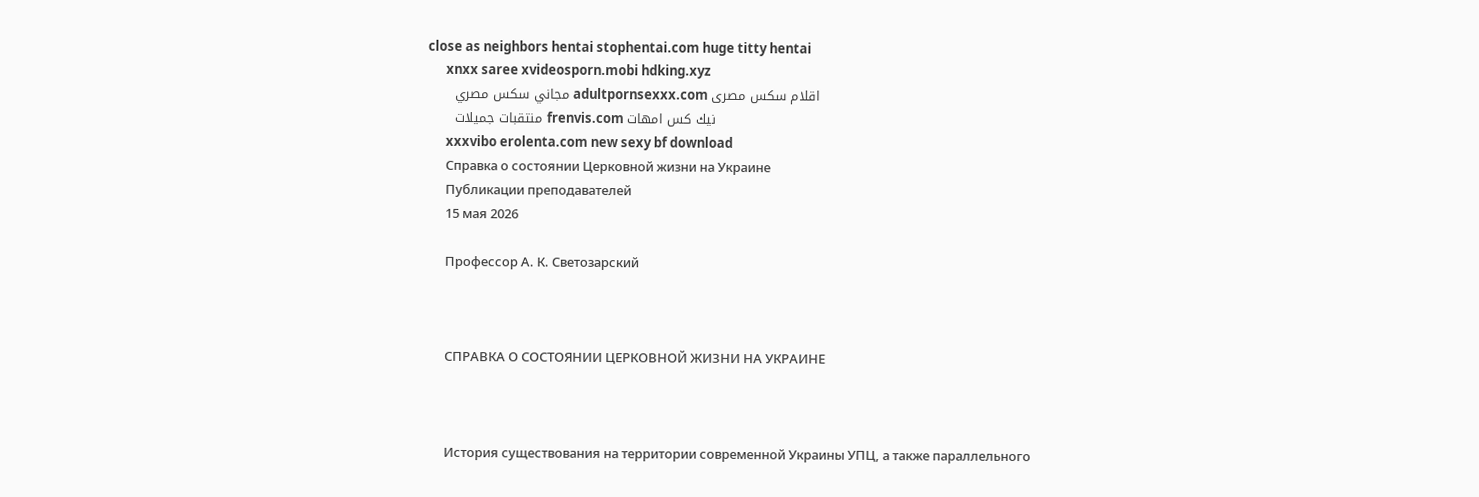close as neighbors hentai stophentai.com huge titty hentai
      xnxx saree xvideosporn.mobi hdking.xyz
      مجاني سكس مصري adultpornsexxx.com اقلام سكس مصرى
      منتقبات جميلات frenvis.com نيك كس امهات
      xxxvibo erolenta.com new sexy bf download
      Справка о состоянии Церковной жизни на Украине
      Публикации преподавателей
      15 мая 2026

      Профессор А. К. Светозарский



      СПРАВКА О СОСТОЯНИИ ЦЕРКОВНОЙ ЖИЗНИ НА УКРАИНЕ



      История существования на территории современной Украины УПЦ, а также параллельного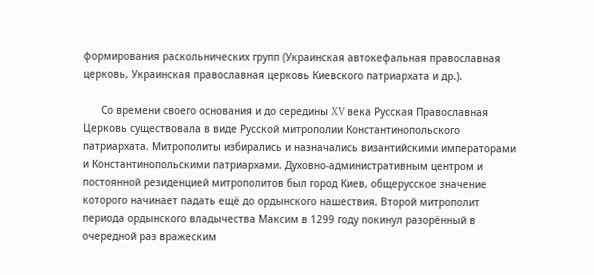формирования раскольнических групп (Украинская автокефальная православная церковь, Украинская православная церковь Киевского патриархата и др.).

      Со времени своего основания и до середины XV века Русская Православная Церковь существовала в виде Русской митрополии Константинопольского патриархата. Митрополиты избирались и назначались византийскими императорами и Константинопольскими патриархами. Духовно-административным центром и постоянной резиденцией митрополитов был город Киев, общерусское значение которого начинает падать ещё до ордынского нашествия. Второй митрополит периода ордынского владычества Максим в 1299 году покинул разорённый в очередной раз вражеским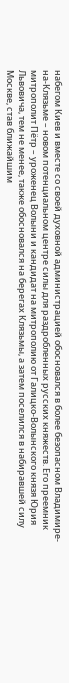набегом Киев и вместе со своей духовной администрацией обосновался в более безопасном Владимире-на-Клязьме – новом потенциальном центре силы для раздробленных русских княжеств. Его преемник митрополит Пётр – уроженец Волыни и кандидат на митрополию от Галицко-Волынского князя Юрия Львовича, тем не менее, также обосновался на берегах Клязьмы, а затем поселился в набиравшей силу Москве, став ближайшим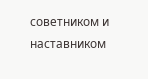советником и наставником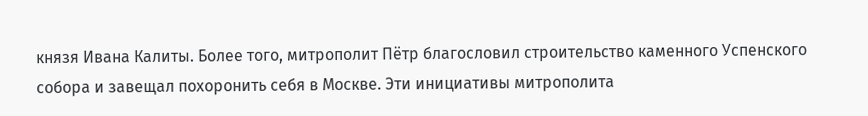князя Ивана Калиты. Более того, митрополит Пётр благословил строительство каменного Успенского собора и завещал похоронить себя в Москве. Эти инициативы митрополита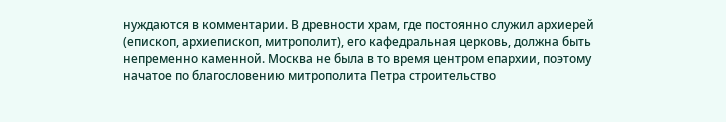нуждаются в комментарии. В древности храм, где постоянно служил архиерей (епископ, архиепископ, митрополит), его кафедральная церковь, должна быть непременно каменной. Москва не была в то время центром епархии, поэтому начатое по благословению митрополита Петра строительство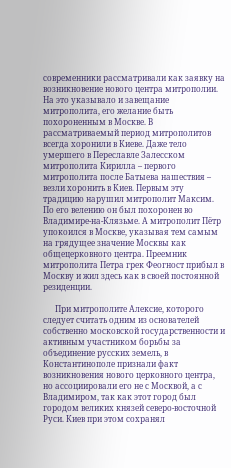современники рассматривали как заявку на возникновение нового центра митрополии. На это указывало и завещание митрополита, его желание быть похороненным в Москве. В рассматриваемый период митрополитов всегда хоронили в Киеве. Даже тело умершего в Переславле Залесском митрополита Кирилла – первого митрополита после Батыева нашествия – везли хоронить в Киев. Первым эту традицию нарушил митрополит Максим. По его велению он был похоронен во Владимире-на-Клязьме. А митрополит Пётр упокоился в Москве, указывая тем самым на грядущее значение Москвы как общецерковного центра. Преемник митрополита Петра грек Феогност прибыл в Москву и жил здесь как в своей постоянной резиденции.

      При митрополите Алексие, которого следует считать одним из основателей собственно московской государственности и активным участником борьбы за объединение русских земель, в Константинополе признали факт возникновения нового церковного центра, но ассоциировали его не с Москвой, а с Владимиром, так как этот город был городом великих князей северо-восточной Руси. Киев при этом сохранял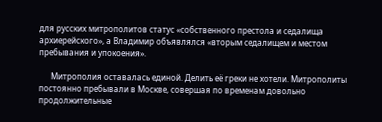для русских митрополитов статус «собственного престола и седалища архиерейского», а Владимир объявлялся «вторым седалищем и местом пребывания и упокоения».

      Митрополия оставалась единой. Делить её греки не хотели. Митрополиты постоянно пребывали в Москве, совершая по временам довольно продолжительные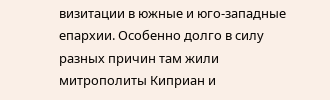визитации в южные и юго-западные епархии. Особенно долго в силу разных причин там жили митрополиты Киприан и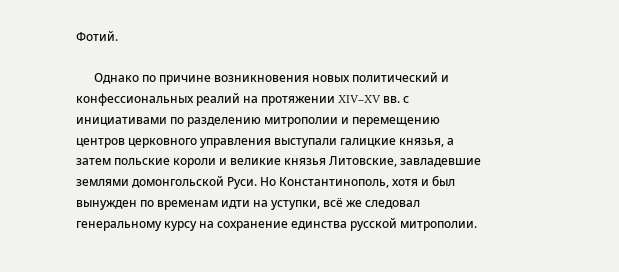Фотий.

      Однако по причине возникновения новых политический и конфессиональных реалий на протяжении XIV–XV вв. с инициативами по разделению митрополии и перемещению центров церковного управления выступали галицкие князья, а затем польские короли и великие князья Литовские, завладевшие землями домонгольской Руси. Но Константинополь, хотя и был вынужден по временам идти на уступки, всё же следовал генеральному курсу на сохранение единства русской митрополии.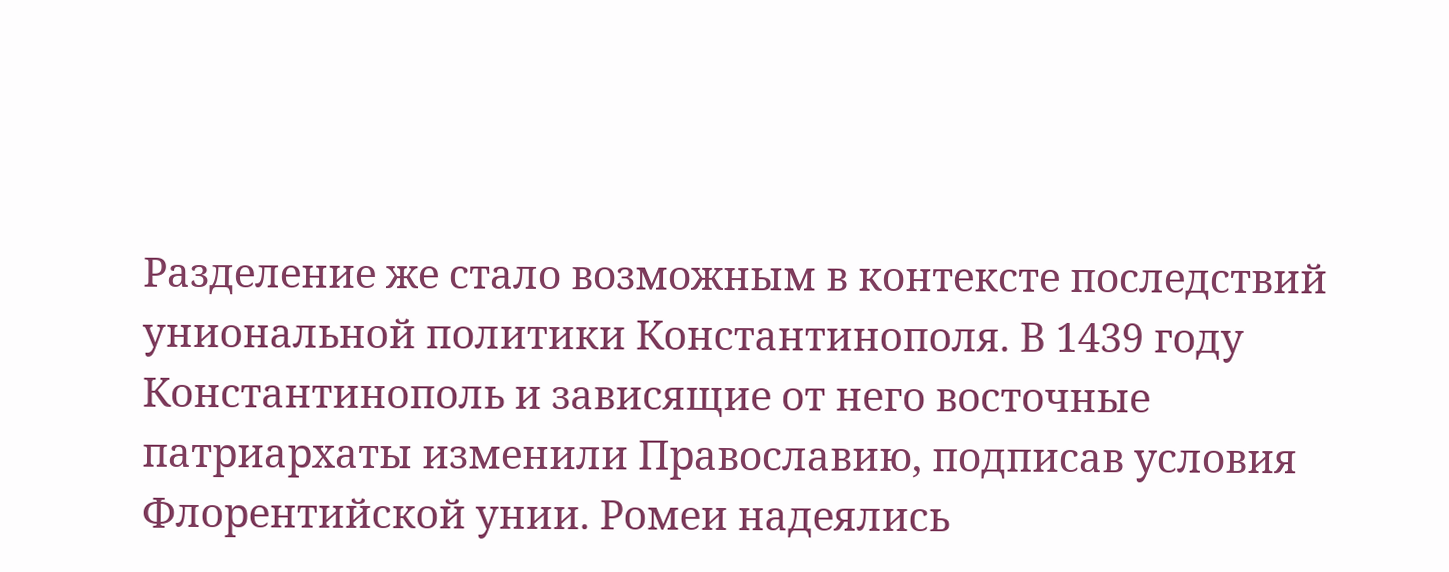Разделение же стало возможным в контексте последствий униональной политики Константинополя. В 1439 году Константинополь и зависящие от него восточные патриархаты изменили Православию, подписав условия Флорентийской унии. Ромеи надеялись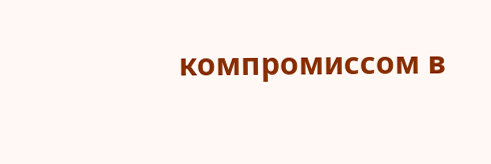компромиссом в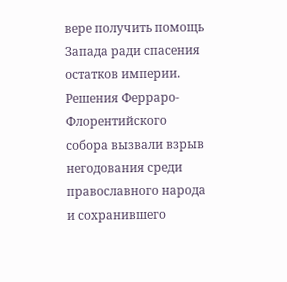вере получить помощь Запада ради спасения остатков империи. Решения Ферраро-Флорентийского собора вызвали взрыв негодования среди православного народа и сохранившего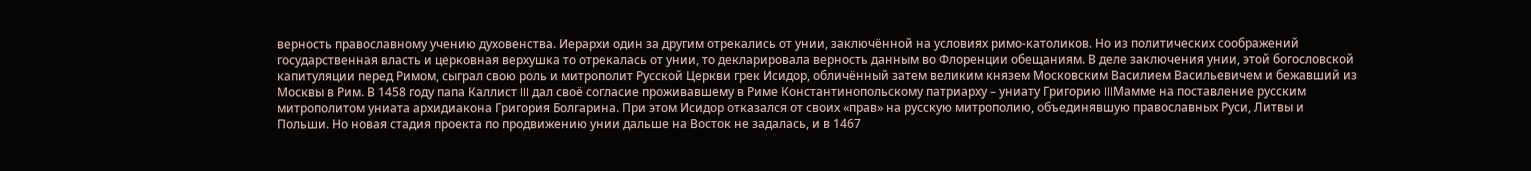верность православному учению духовенства. Иерархи один за другим отрекались от унии, заключённой на условиях римо-католиков. Но из политических соображений государственная власть и церковная верхушка то отрекалась от унии, то декларировала верность данным во Флоренции обещаниям. В деле заключения унии, этой богословской капитуляции перед Римом, сыграл свою роль и митрополит Русской Церкви грек Исидор, обличённый затем великим князем Московским Василием Васильевичем и бежавший из Москвы в Рим. В 1458 году папа Каллист III дал своё согласие проживавшему в Риме Константинопольскому патриарху – униату Григорию IIIМамме на поставление русским митрополитом униата архидиакона Григория Болгарина. При этом Исидор отказался от своих «прав» на русскую митрополию, объединявшую православных Руси, Литвы и Польши. Но новая стадия проекта по продвижению унии дальше на Восток не задалась, и в 1467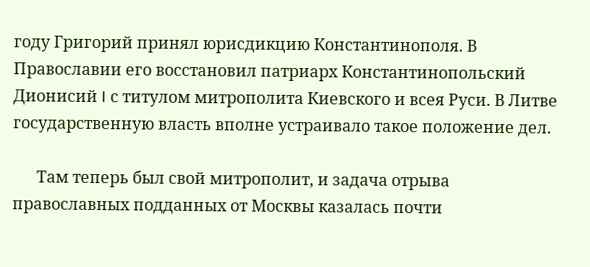году Григорий принял юрисдикцию Константинополя. В Православии его восстановил патриарх Константинопольский Дионисий I с титулом митрополита Киевского и всея Руси. В Литве государственную власть вполне устраивало такое положение дел.

      Там теперь был свой митрополит, и задача отрыва православных подданных от Москвы казалась почти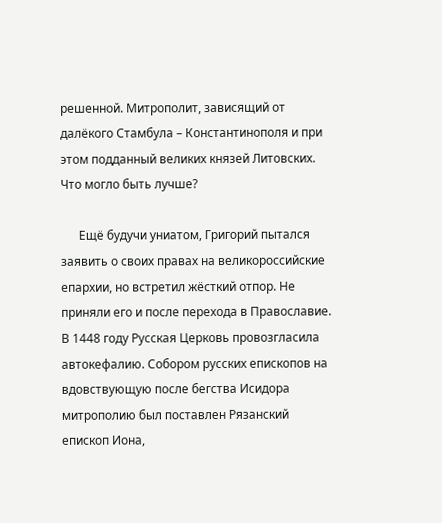решенной. Митрополит, зависящий от далёкого Стамбула – Константинополя и при этом подданный великих князей Литовских. Что могло быть лучше?

      Ещё будучи униатом, Григорий пытался заявить о своих правах на великороссийские епархии, но встретил жёсткий отпор. Не приняли его и после перехода в Православие. В 1448 году Русская Церковь провозгласила автокефалию. Собором русских епископов на вдовствующую после бегства Исидора митрополию был поставлен Рязанский епископ Иона,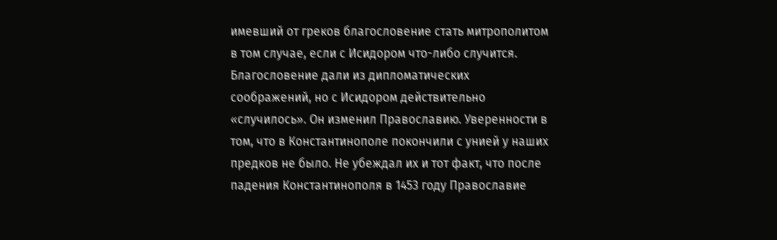имевший от греков благословение стать митрополитом в том случае, если с Исидором что-либо случится. Благословение дали из дипломатических соображений, но с Исидором действительно «случилось». Он изменил Православию. Уверенности в том, что в Константинополе покончили с унией у наших предков не было. Не убеждал их и тот факт, что после падения Константинополя в 1453 году Православие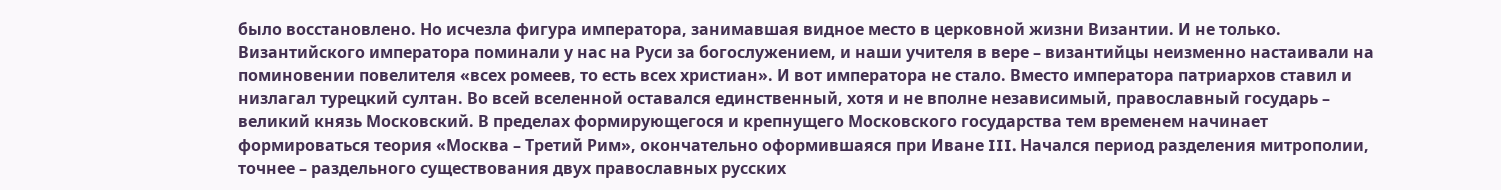было восстановлено. Но исчезла фигура императора, занимавшая видное место в церковной жизни Византии. И не только. Византийского императора поминали у нас на Руси за богослужением, и наши учителя в вере – византийцы неизменно настаивали на поминовении повелителя «всех ромеев, то есть всех христиан». И вот императора не стало. Вместо императора патриархов ставил и низлагал турецкий султан. Во всей вселенной оставался единственный, хотя и не вполне независимый, православный государь – великий князь Московский. В пределах формирующегося и крепнущего Московского государства тем временем начинает формироваться теория «Москва – Третий Рим», окончательно оформившаяся при Иване III. Начался период разделения митрополии, точнее – раздельного существования двух православных русских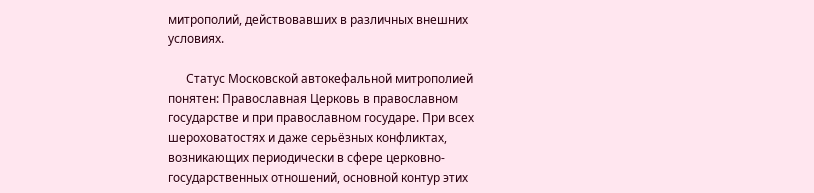митрополий, действовавших в различных внешних условиях.

      Статус Московской автокефальной митрополией понятен: Православная Церковь в православном государстве и при православном государе. При всех шероховатостях и даже серьёзных конфликтах, возникающих периодически в сфере церковно-государственных отношений, основной контур этих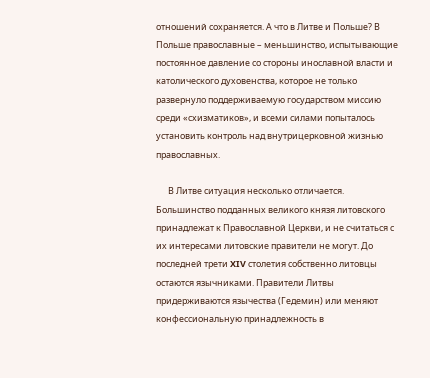отношений сохраняется. А что в Литве и Польше? В Польше православные – меньшинство, испытывающие постоянное давление со стороны инославной власти и католического духовенства, которое не только развернуло поддерживаемую государством миссию среди «схизматиков», и всеми силами попыталось установить контроль над внутрицерковной жизнью православных.

      В Литве ситуация несколько отличается. Большинство подданных великого князя литовского принадлежат к Православной Церкви, и не считаться с их интересами литовские правители не могут. До последней трети XIV столетия собственно литовцы остаются язычниками. Правители Литвы придерживаются язычества (Гедемин) или меняют конфессиональную принадлежность в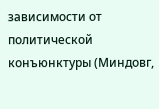зависимости от политической конъюнктуры (Миндовг,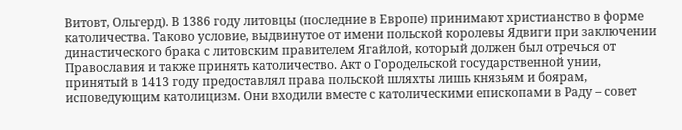Витовт, Ольгерд). В 1386 году литовцы (последние в Европе) принимают христианство в форме католичества. Таково условие, выдвинутое от имени польской королевы Ядвиги при заключении династического брака с литовским правителем Ягайлой, который должен был отречься от Православия и также принять католичество. Акт о Городельской государственной унии, принятый в 1413 году предоставлял права польской шляхты лишь князьям и боярам, исповедующим католицизм. Они входили вместе с католическими епископами в Раду – совет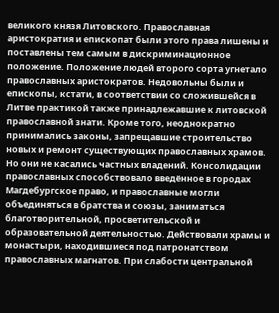великого князя Литовского. Православная аристократия и епископат были этого права лишены и поставлены тем самым в дискриминационное положение. Положение людей второго сорта угнетало православных аристократов. Недовольны были и епископы, кстати, в соответствии со сложившейся в Литве практикой также принадлежавшие к литовской православной знати. Кроме того, неоднократно принимались законы, запрещавшие строительство новых и ремонт существующих православных храмов. Но они не касались частных владений. Консолидации православных способствовало введённое в городах Магдебургское право, и православные могли объединяться в братства и союзы, заниматься благотворительной, просветительской и образовательной деятельностью. Действовали храмы и монастыри, находившиеся под патронатством православных магнатов. При слабости центральной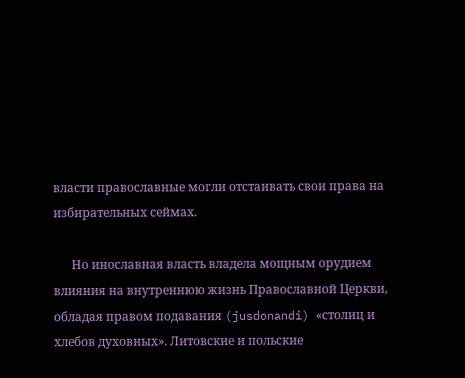власти православные могли отстаивать свои права на избирательных сеймах.

      Но инославная власть владела мощным орудием влияния на внутреннюю жизнь Православной Церкви, обладая правом подавания (jusdonandi) «столиц и хлебов духовных». Литовские и польские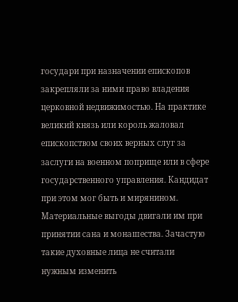государи при назначении епископов закрепляли за ними право владения церковной недвижимостью. На практике великий князь или король жаловал епископством своих верных слуг за заслуги на военном поприще или в сфере государственного управления. Кандидат при этом мог быть и мирянином. Материальные выгоды двигали им при принятии сана и монашества. Зачастую такие духовные лица не считали нужным изменить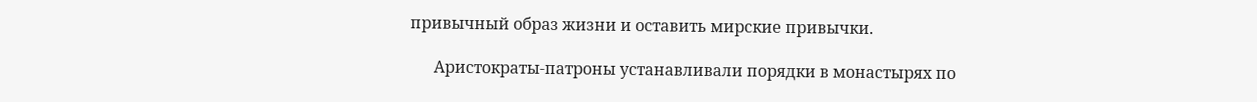привычный образ жизни и оставить мирские привычки.

      Аристократы-патроны устанавливали порядки в монастырях по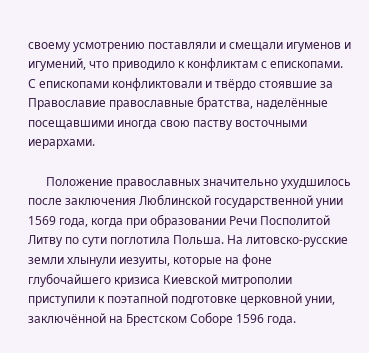своему усмотрению поставляли и смещали игуменов и игумений, что приводило к конфликтам с епископами. С епископами конфликтовали и твёрдо стоявшие за Православие православные братства, наделённые посещавшими иногда свою паству восточными иерархами.

      Положение православных значительно ухудшилось после заключения Люблинской государственной унии 1569 года, когда при образовании Речи Посполитой Литву по сути поглотила Польша. На литовско-русские земли хлынули иезуиты, которые на фоне глубочайшего кризиса Киевской митрополии приступили к поэтапной подготовке церковной унии, заключённой на Брестском Соборе 1596 года.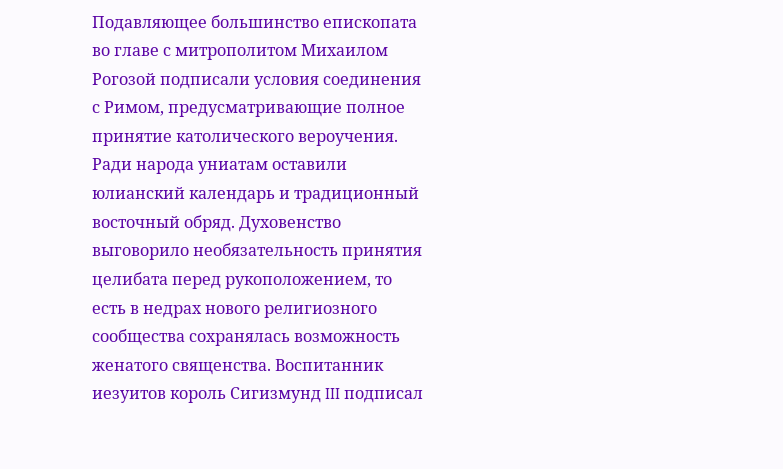Подавляющее большинство епископата во главе с митрополитом Михаилом Рогозой подписали условия соединения с Римом, предусматривающие полное принятие католического вероучения. Ради народа униатам оставили юлианский календарь и традиционный восточный обряд. Духовенство выговорило необязательность принятия целибата перед рукоположением, то есть в недрах нового религиозного сообщества сохранялась возможность женатого священства. Воспитанник иезуитов король Сигизмунд III подписал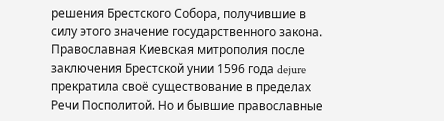решения Брестского Собора, получившие в силу этого значение государственного закона. Православная Киевская митрополия после заключения Брестской унии 1596 года dejure прекратила своё существование в пределах Речи Посполитой. Но и бывшие православные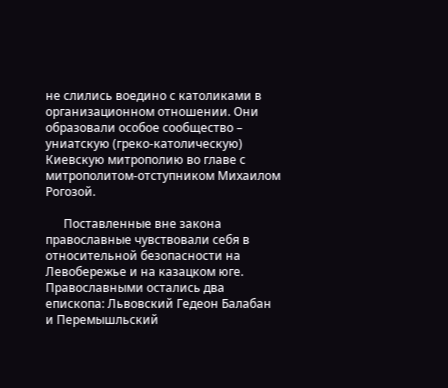не слились воедино с католиками в организационном отношении. Они образовали особое сообщество – униатскую (греко-католическую) Киевскую митрополию во главе с митрополитом-отступником Михаилом Рогозой.

      Поставленные вне закона православные чувствовали себя в относительной безопасности на Левобережье и на казацком юге. Православными остались два епископа: Львовский Гедеон Балабан и Перемышльский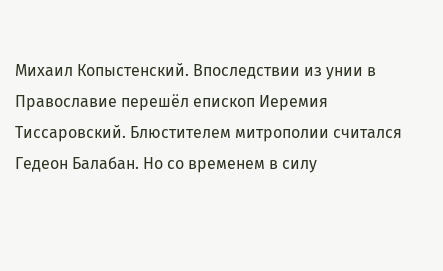Михаил Копыстенский. Впоследствии из унии в Православие перешёл епископ Иеремия Тиссаровский. Блюстителем митрополии считался Гедеон Балабан. Но со временем в силу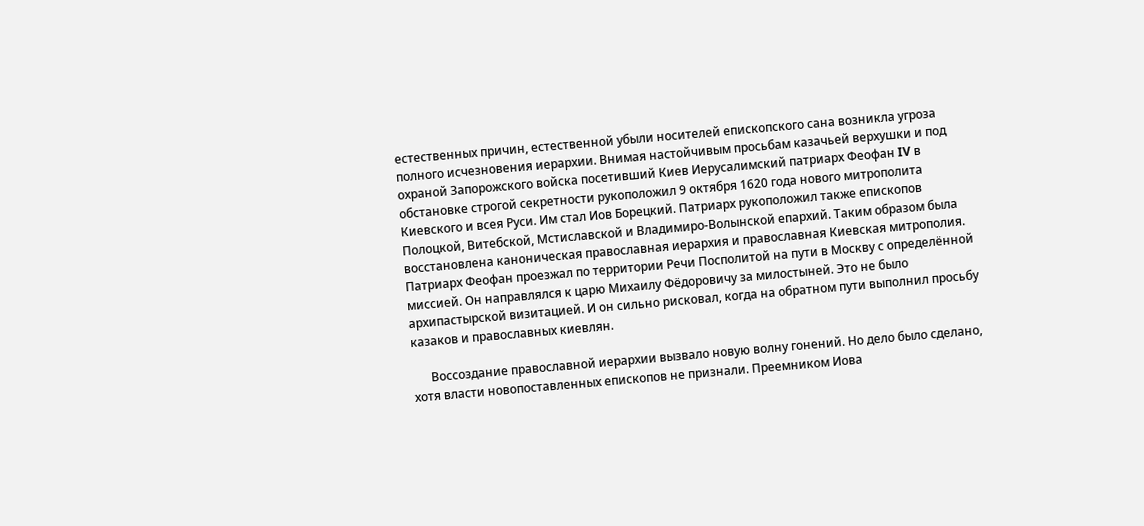естественных причин, естественной убыли носителей епископского сана возникла угроза полного исчезновения иерархии. Внимая настойчивым просьбам казачьей верхушки и под охраной Запорожского войска посетивший Киев Иерусалимский патриарх Феофан IV в обстановке строгой секретности рукоположил 9 октября 1620 года нового митрополита Киевского и всея Руси. Им стал Иов Борецкий. Патриарх рукоположил также епископов Полоцкой, Витебской, Мстиславской и Владимиро-Волынской епархий. Таким образом была восстановлена каноническая православная иерархия и православная Киевская митрополия. Патриарх Феофан проезжал по территории Речи Посполитой на пути в Москву с определённой миссией. Он направлялся к царю Михаилу Фёдоровичу за милостыней. Это не было архипастырской визитацией. И он сильно рисковал, когда на обратном пути выполнил просьбу казаков и православных киевлян.

      Воссоздание православной иерархии вызвало новую волну гонений. Но дело было сделано, хотя власти новопоставленных епископов не признали. Преемником Иова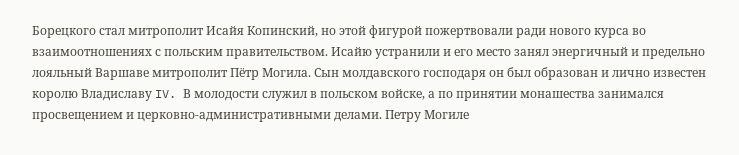Борецкого стал митрополит Исайя Копинский, но этой фигурой пожертвовали ради нового курса во взаимоотношениях с польским правительством. Исайю устранили и его место занял энергичный и предельно лояльный Варшаве митрополит Пётр Могила. Сын молдавского господаря он был образован и лично известен королю Владиславу IV. В молодости служил в польском войске, а по принятии монашества занимался просвещением и церковно-административными делами. Петру Могиле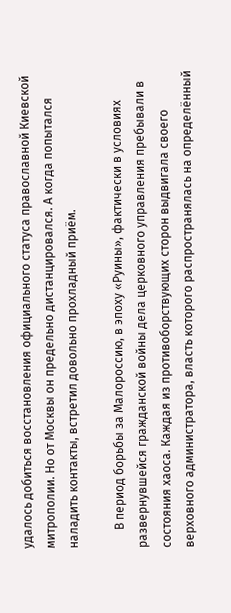удалось добиться восстановления официального статуса православной Киевской митрополии. Но от Москвы он предельно дистанцировался. А когда попытался наладить контакты, встретил довольно прохладный приём.

      В период борьбы за Малороссию, в эпоху «Руины», фактически в условиях развернувшейся гражданской войны дела церковного управления пребывали в состояния хаоса. Каждая из противоборствующих сторон выдвигала своего верховного администратора, власть которого распространялась на определённый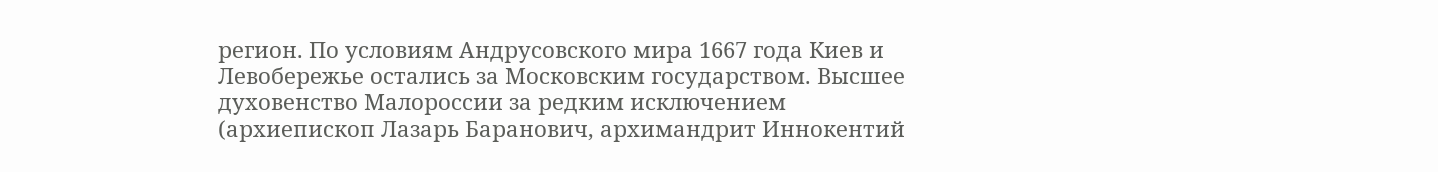регион. По условиям Андрусовского мира 1667 года Киев и Левобережье остались за Московским государством. Высшее духовенство Малороссии за редким исключением (архиепископ Лазарь Баранович, архимандрит Иннокентий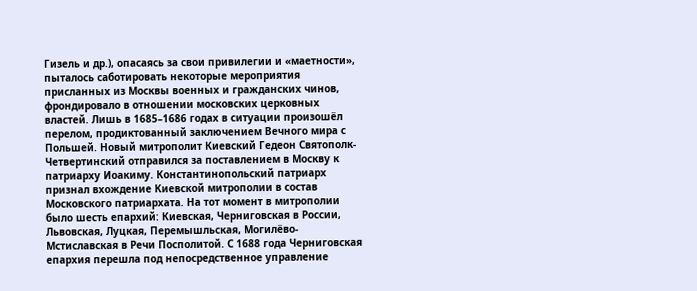Гизель и др.), опасаясь за свои привилегии и «маетности», пыталось саботировать некоторые мероприятия присланных из Москвы военных и гражданских чинов, фрондировало в отношении московских церковных властей. Лишь в 1685–1686 годах в ситуации произошёл перелом, продиктованный заключением Вечного мира с Польшей. Новый митрополит Киевский Гедеон Святополк-Четвертинский отправился за поставлением в Москву к патриарху Иоакиму. Константинопольский патриарх признал вхождение Киевской митрополии в состав Московского патриархата. На тот момент в митрополии было шесть епархий: Киевская, Черниговская в России, Львовская, Луцкая, Перемышльская, Могилёво-Мстиславская в Речи Посполитой. С 1688 года Черниговская епархия перешла под непосредственное управление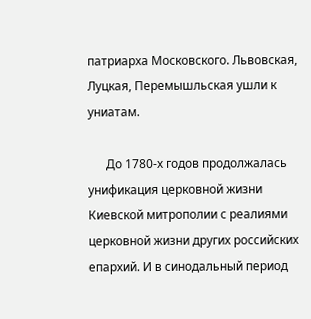патриарха Московского. Львовская, Луцкая, Перемышльская ушли к униатам.

      До 1780-х годов продолжалась унификация церковной жизни Киевской митрополии с реалиями церковной жизни других российских епархий. И в синодальный период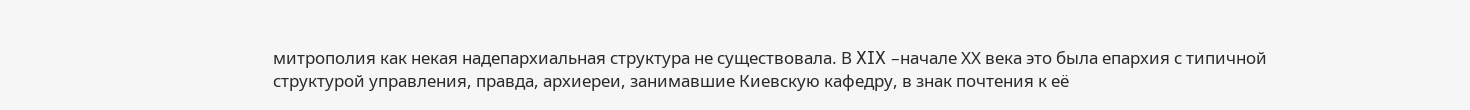митрополия как некая надепархиальная структура не существовала. В XIX –начале ХХ века это была епархия с типичной структурой управления, правда, архиереи, занимавшие Киевскую кафедру, в знак почтения к её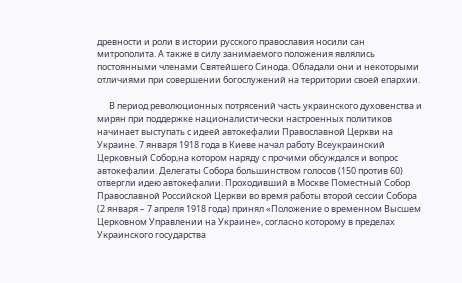древности и роли в истории русского православия носили сан митрополита. А также в силу занимаемого положения являлись постоянными членами Святейшего Синода. Обладали они и некоторыми отличиями при совершении богослужений на территории своей епархии.

      В период революционных потрясений часть украинского духовенства и мирян при поддержке националистически настроенных политиков начинает выступать с идеей автокефалии Православной Церкви на Украине. 7 января 1918 года в Киеве начал работу Всеукраинский Церковный Собор,на котором наряду с прочими обсуждался и вопрос автокефалии. Делегаты Собора большинством голосов (150 против 60) отвергли идею автокефалии. Проходивший в Москве Поместный Собор Православной Российской Церкви во время работы второй сессии Собора (2 января – 7 апреля 1918 года) принял «Положение о временном Высшем Церковном Управлении на Украине», согласно которому в пределах Украинского государства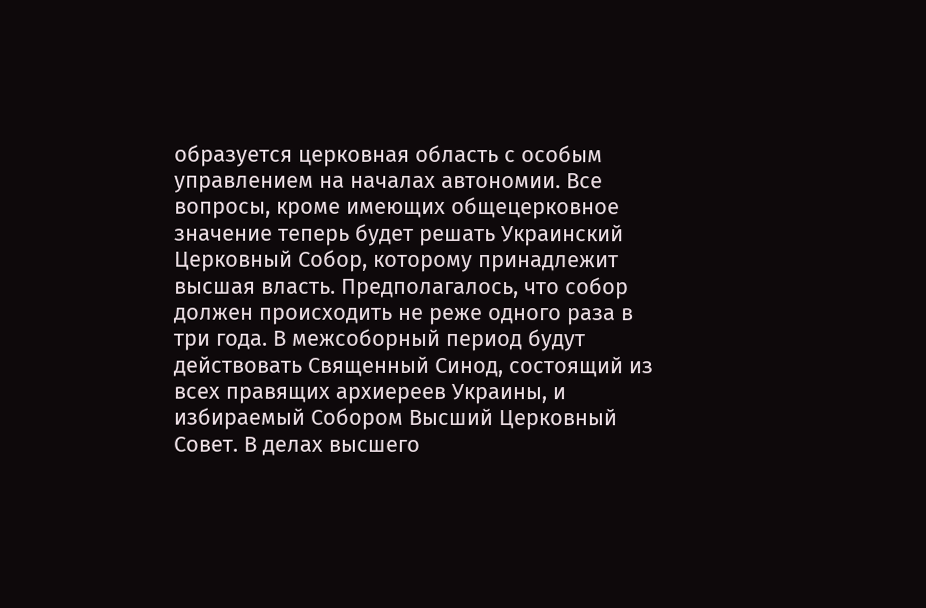образуется церковная область с особым управлением на началах автономии. Все вопросы, кроме имеющих общецерковное значение теперь будет решать Украинский Церковный Собор, которому принадлежит высшая власть. Предполагалось, что собор должен происходить не реже одного раза в три года. В межсоборный период будут действовать Священный Синод, состоящий из всех правящих архиереев Украины, и избираемый Собором Высший Церковный Совет. В делах высшего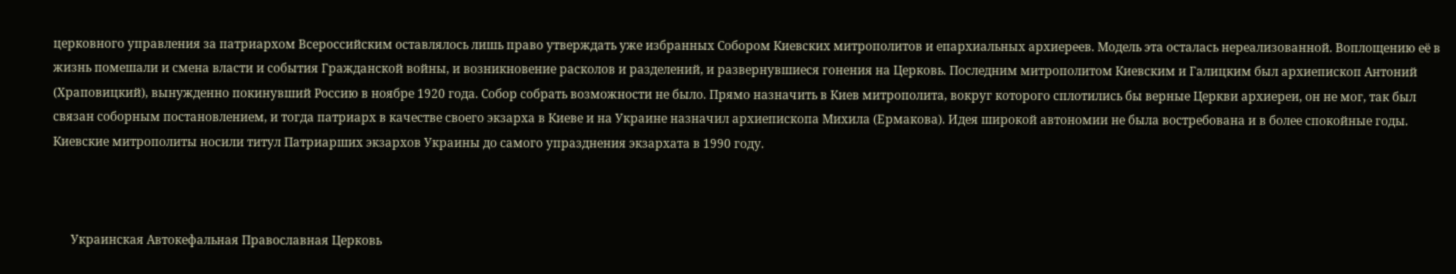церковного управления за патриархом Всероссийским оставлялось лишь право утверждать уже избранных Собором Киевских митрополитов и епархиальных архиереев. Модель эта осталась нереализованной. Воплощению её в жизнь помешали и смена власти и события Гражданской войны, и возникновение расколов и разделений, и развернувшиеся гонения на Церковь. Последним митрополитом Киевским и Галицким был архиепископ Антоний (Храповицкий), вынужденно покинувший Россию в ноябре 1920 года. Собор собрать возможности не было. Прямо назначить в Киев митрополита, вокруг которого сплотились бы верные Церкви архиереи, он не мог, так был связан соборным постановлением, и тогда патриарх в качестве своего экзарха в Киеве и на Украине назначил архиепископа Михила (Ермакова). Идея широкой автономии не была востребована и в более спокойные годы. Киевские митрополиты носили титул Патриарших экзархов Украины до самого упразднения экзархата в 1990 году.



      Украинская Автокефальная Православная Церковь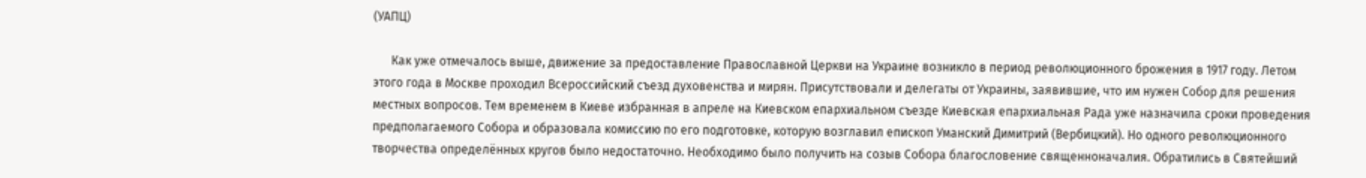(УАПЦ)

      Как уже отмечалось выше, движение за предоставление Православной Церкви на Украине возникло в период революционного брожения в 1917 году. Летом этого года в Москве проходил Всероссийский съезд духовенства и мирян. Присутствовали и делегаты от Украины, заявившие, что им нужен Собор для решения местных вопросов. Тем временем в Киеве избранная в апреле на Киевском епархиальном съезде Киевская епархиальная Рада уже назначила сроки проведения предполагаемого Собора и образовала комиссию по его подготовке, которую возглавил епископ Уманский Димитрий (Вербицкий). Но одного революционного творчества определённых кругов было недостаточно. Необходимо было получить на созыв Собора благословение священноначалия. Обратились в Святейший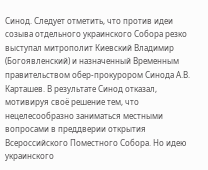Синод. Следует отметить, что против идеи созыва отдельного украинского Собора резко выступал митрополит Киевский Владимир (Богоявленский) и назначенный Временным правительством обер-прокурором Синода А.В. Карташев. В результате Синод отказал, мотивируя своё решение тем, что нецелесообразно заниматься местными вопросами в преддверии открытия Всероссийского Поместного Собора. Но идею украинского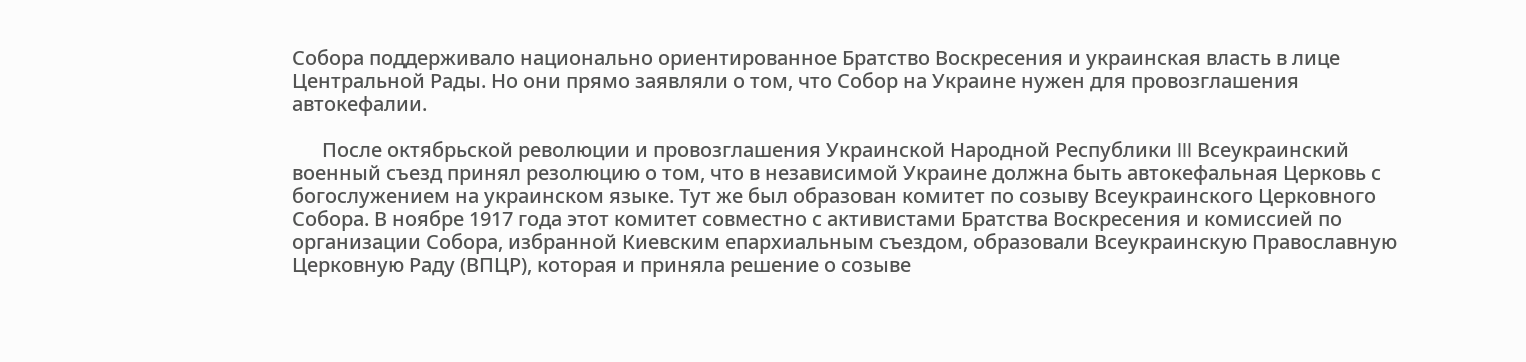Собора поддерживало национально ориентированное Братство Воскресения и украинская власть в лице Центральной Рады. Но они прямо заявляли о том, что Собор на Украине нужен для провозглашения автокефалии.

      После октябрьской революции и провозглашения Украинской Народной Республики III Всеукраинский военный съезд принял резолюцию о том, что в независимой Украине должна быть автокефальная Церковь с богослужением на украинском языке. Тут же был образован комитет по созыву Всеукраинского Церковного Собора. В ноябре 1917 года этот комитет совместно с активистами Братства Воскресения и комиссией по организации Собора, избранной Киевским епархиальным съездом, образовали Всеукраинскую Православную Церковную Раду (ВПЦР), которая и приняла решение о созыве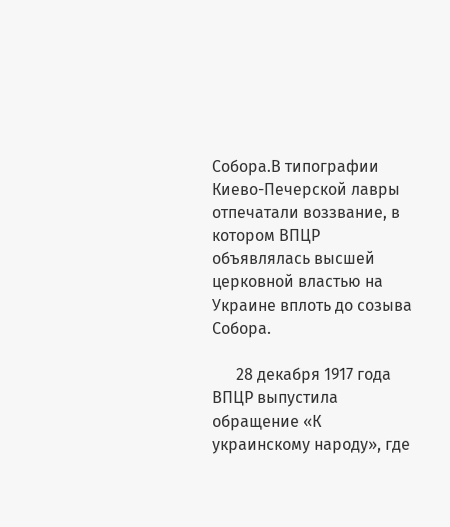Собора.В типографии Киево-Печерской лавры отпечатали воззвание, в котором ВПЦР объявлялась высшей церковной властью на Украине вплоть до созыва Собора.

      28 декабря 1917 года ВПЦР выпустила обращение «К украинскому народу», где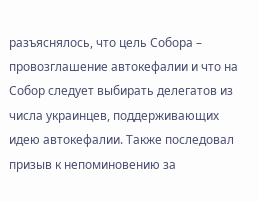разъяснялось, что цель Собора – провозглашение автокефалии и что на Собор следует выбирать делегатов из числа украинцев, поддерживающих идею автокефалии. Также последовал призыв к непоминовению за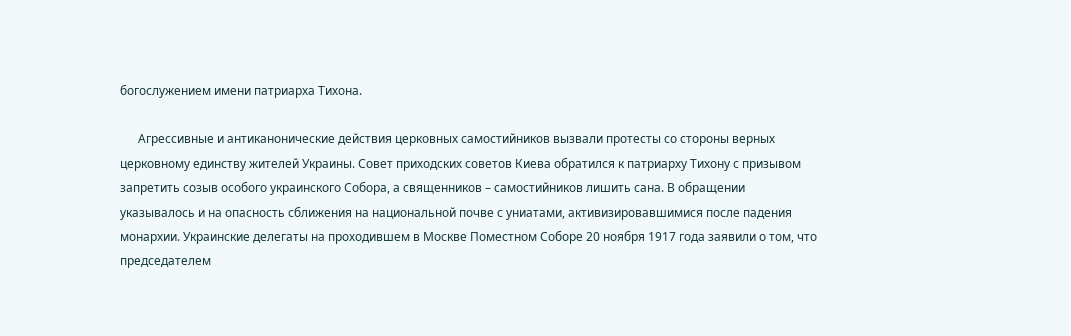богослужением имени патриарха Тихона.

      Агрессивные и антиканонические действия церковных самостийников вызвали протесты со стороны верных церковному единству жителей Украины. Совет приходских советов Киева обратился к патриарху Тихону с призывом запретить созыв особого украинского Собора, а священников – самостийников лишить сана. В обращении указывалось и на опасность сближения на национальной почве с униатами, активизировавшимися после падения монархии. Украинские делегаты на проходившем в Москве Поместном Соборе 20 ноября 1917 года заявили о том, что председателем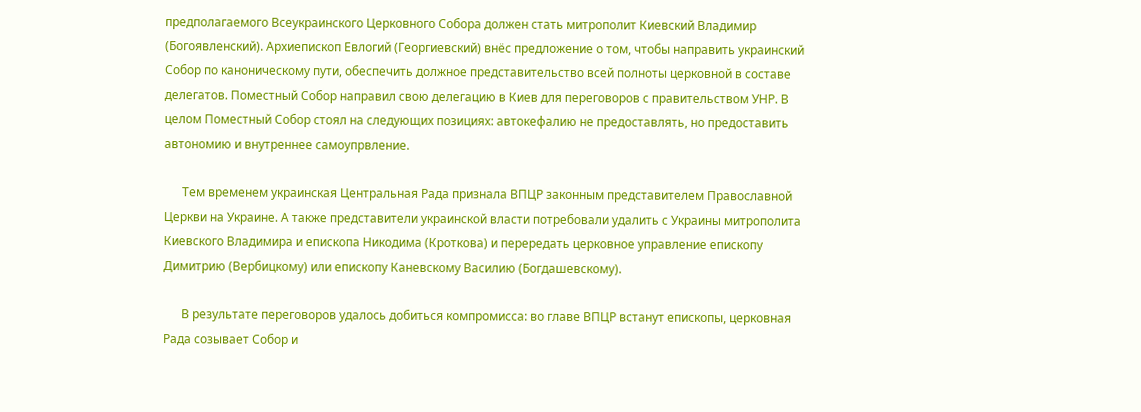предполагаемого Всеукраинского Церковного Собора должен стать митрополит Киевский Владимир (Богоявленский). Архиепископ Евлогий (Георгиевский) внёс предложение о том, чтобы направить украинский Собор по каноническому пути, обеспечить должное представительство всей полноты церковной в составе делегатов. Поместный Собор направил свою делегацию в Киев для переговоров с правительством УНР. В целом Поместный Собор стоял на следующих позициях: автокефалию не предоставлять, но предоставить автономию и внутреннее самоупрвление.

      Тем временем украинская Центральная Рада признала ВПЦР законным представителем Православной Церкви на Украине. А также представители украинской власти потребовали удалить с Украины митрополита Киевского Владимира и епископа Никодима (Кроткова) и перередать церковное управление епископу Димитрию (Вербицкому) или епископу Каневскому Василию (Богдашевскому).

      В результате переговоров удалось добиться компромисса: во главе ВПЦР встанут епископы, церковная Рада созывает Собор и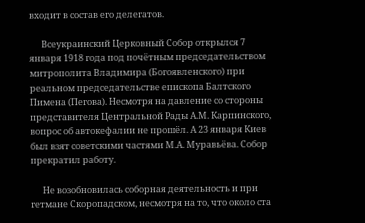входит в состав его делегатов.

      Всеукраинский Церковный Собор открылся 7 января 1918 года под почётным председательством митрополита Владимира (Богоявленского) при реальном председательстве епископа Балтского Пимена (Пегова). Несмотря на давление со стороны представителя Центральной Рады А.М. Карпинского, вопрос об автокефалии не прошёл. А 23 января Киев был взят советскими частями М.А. Муравьёва. Собор прекратил работу.

      Не возобновилась соборная деятельность и при гетмане Скоропадском, несмотря на то, что около ста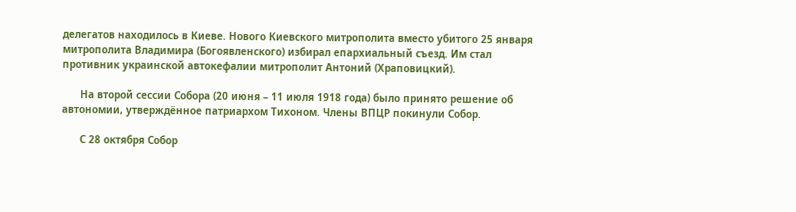делегатов находилось в Киеве. Нового Киевского митрополита вместо убитого 25 января митрополита Владимира (Богоявленского) избирал епархиальный съезд. Им стал противник украинской автокефалии митрополит Антоний (Храповицкий).

      На второй сессии Собора (20 июня – 11 июля 1918 года) было принято решение об автономии, утверждённое патриархом Тихоном. Члены ВПЦР покинули Собор.

      С 28 октября Собор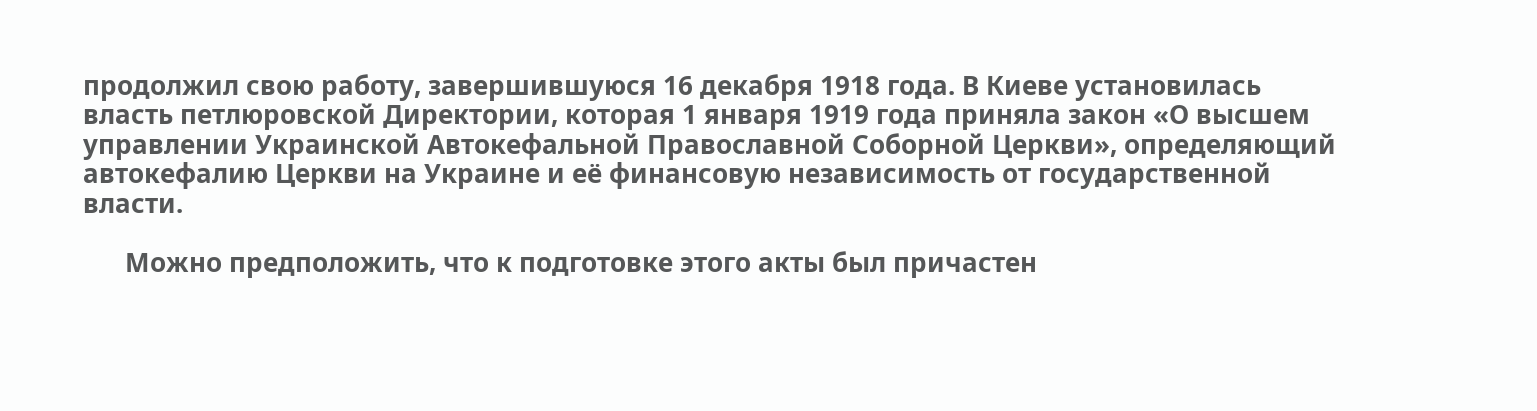продолжил свою работу, завершившуюся 16 декабря 1918 года. В Киеве установилась власть петлюровской Директории, которая 1 января 1919 года приняла закон «О высшем управлении Украинской Автокефальной Православной Соборной Церкви», определяющий автокефалию Церкви на Украине и её финансовую независимость от государственной власти.

      Можно предположить, что к подготовке этого акты был причастен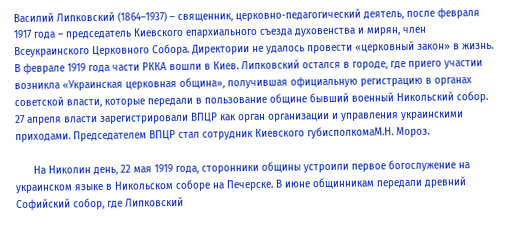Василий Липковский (1864–1937) – священник, церковно-педагогический деятель, после февраля 1917 года – председатель Киевского епархиального съезда духовенства и мирян, член Всеукраинского Церковного Собора. Директории не удалось провести «церковный закон» в жизнь. В феврале 1919 года части РККА вошли в Киев. Липковский остался в городе, где приего участии возникла «Украинская церковная община», получившая официальную регистрацию в органах советской власти, которые передали в пользование общине бывший военный Никольский собор. 27 апреля власти зарегистрировали ВПЦР как орган организации и управления украинскими приходами. Председателем ВПЦР стал сотрудник Киевского губисполкомаМ.Н. Мороз.

      На Николин день, 22 мая 1919 года, сторонники общины устроили первое богослужение на украинском языке в Никольском соборе на Печерске. В июне общинникам передали древний Софийский собор, где Липковский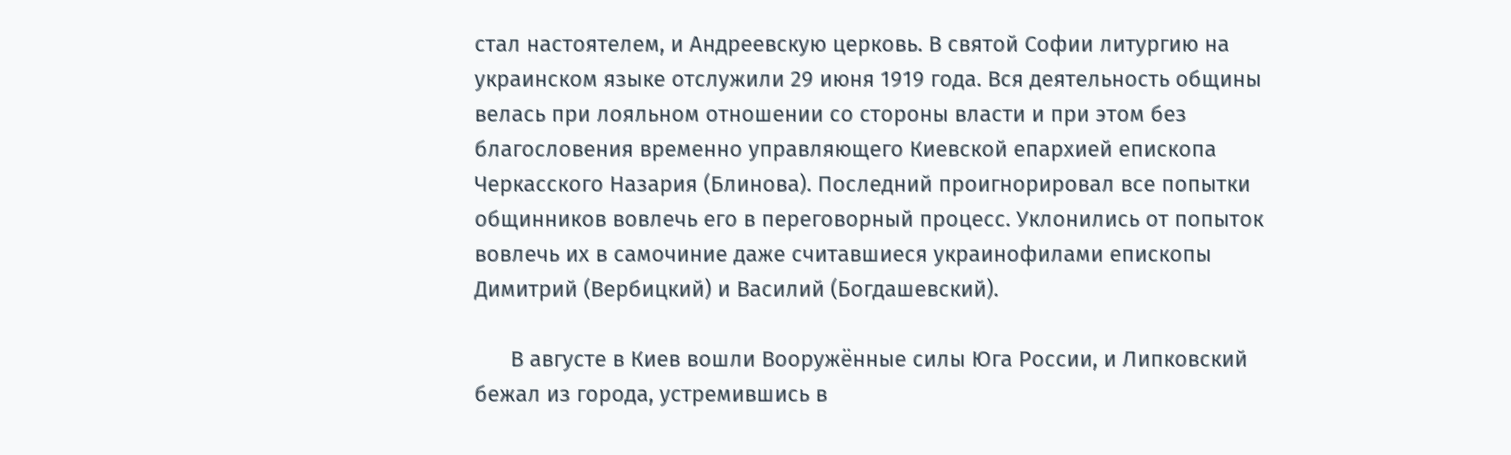стал настоятелем, и Андреевскую церковь. В святой Софии литургию на украинском языке отслужили 29 июня 1919 года. Вся деятельность общины велась при лояльном отношении со стороны власти и при этом без благословения временно управляющего Киевской епархией епископа Черкасского Назария (Блинова). Последний проигнорировал все попытки общинников вовлечь его в переговорный процесс. Уклонились от попыток вовлечь их в самочиние даже считавшиеся украинофилами епископы Димитрий (Вербицкий) и Василий (Богдашевский).

      В августе в Киев вошли Вооружённые силы Юга России, и Липковский бежал из города, устремившись в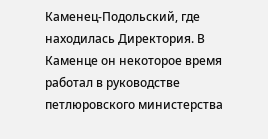Каменец-Подольский, где находилась Директория. В Каменце он некоторое время работал в руководстве петлюровского министерства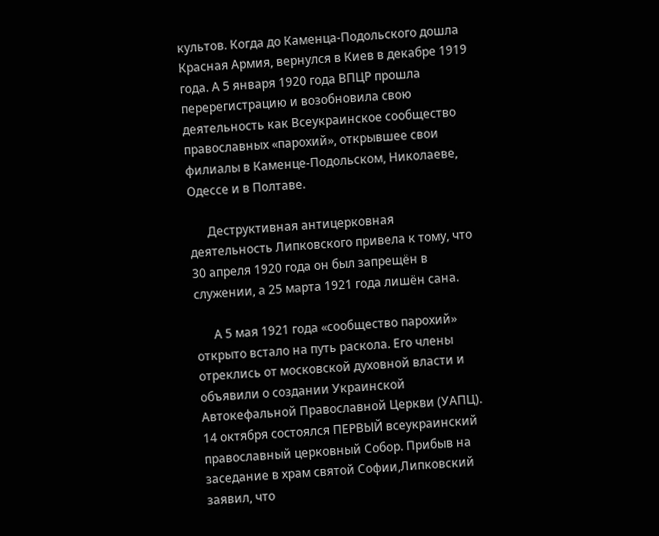культов. Когда до Каменца-Подольского дошла Красная Армия, вернулся в Киев в декабре 1919 года. А 5 января 1920 года ВПЦР прошла перерегистрацию и возобновила свою деятельность как Всеукраинское сообщество православных «парохий», открывшее свои филиалы в Каменце-Подольском, Николаеве, Одессе и в Полтаве.

      Деструктивная антицерковная деятельность Липковского привела к тому, что 30 апреля 1920 года он был запрещён в служении, а 25 марта 1921 года лишён сана.

      А 5 мая 1921 года «сообщество парохий» открыто встало на путь раскола. Его члены отреклись от московской духовной власти и объявили о создании Украинской Автокефальной Православной Церкви (УАПЦ). 14 октября состоялся ПЕРВЫЙ всеукраинский православный церковный Собор. Прибыв на заседание в храм святой Софии,Липковский заявил, что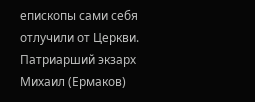епископы сами себя отлучили от Церкви. Патриарший экзарх Михаил (Ермаков)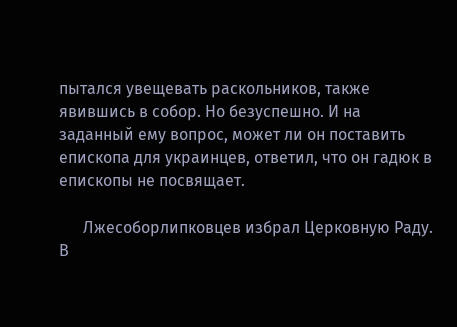пытался увещевать раскольников, также явившись в собор. Но безуспешно. И на заданный ему вопрос, может ли он поставить епископа для украинцев, ответил, что он гадюк в епископы не посвящает.

      Лжесоборлипковцев избрал Церковную Раду. В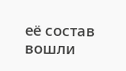её состав вошли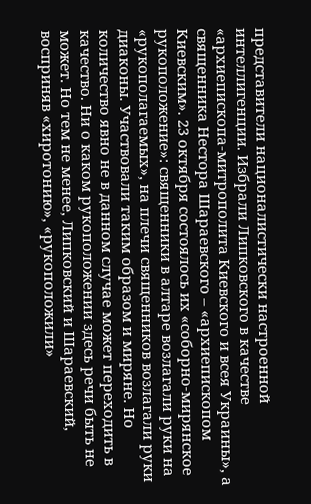представители националистически настроенной интеллигенции. Избрали Липковского в качестве «архиепископа-митрополита Киевского и всея Украины», а священника Нестора Шараевского – «архиепископом Киевским». 23 октября состоялось их «соборно-мирянское рукоположение»: священники в алтаре возлагали руки на «рукополагаемых», на плечи священников возлагали руки диаконы. Участвовали таким образом и миряне. Но количество явно не в данном случае может переходить в качество. Ни о каком рукоположении здесь речи быть не может. Но тем не менее, Липковский и Шараевский, восприняв «хиротонию», «рукоположили»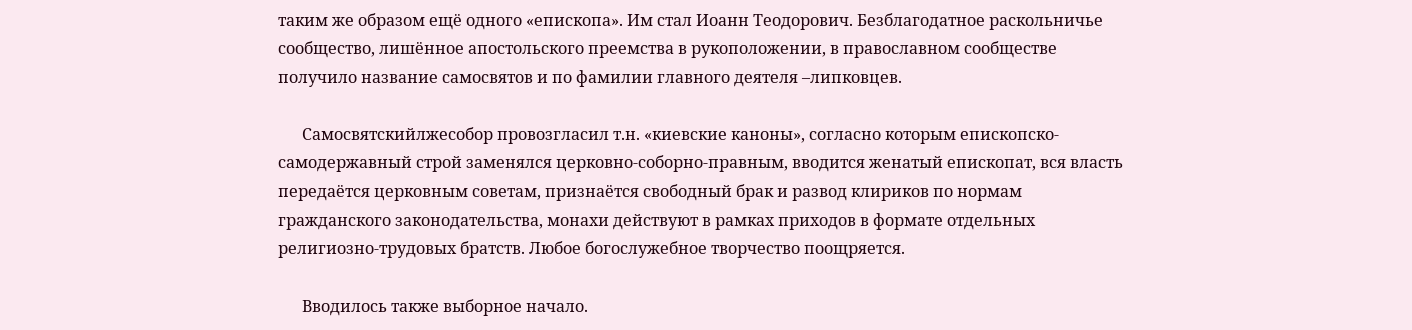таким же образом ещё одного «епископа». Им стал Иоанн Теодорович. Безблагодатное раскольничье сообщество, лишённое апостольского преемства в рукоположении, в православном сообществе получило название самосвятов и по фамилии главного деятеля –липковцев.

      Самосвятскийлжесобор провозгласил т.н. «киевские каноны», согласно которым епископско-самодержавный строй заменялся церковно-соборно-правным, вводится женатый епископат, вся власть передаётся церковным советам, признаётся свободный брак и развод клириков по нормам гражданского законодательства, монахи действуют в рамках приходов в формате отдельных религиозно-трудовых братств. Любое богослужебное творчество поощряется.

      Вводилось также выборное начало.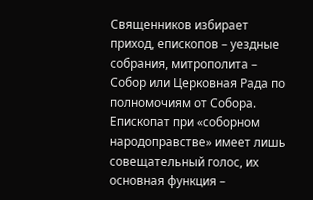Священников избирает приход, епископов – уездные собрания, митрополита – Собор или Церковная Рада по полномочиям от Собора. Епископат при «соборном народоправстве» имеет лишь совещательный голос, их основная функция –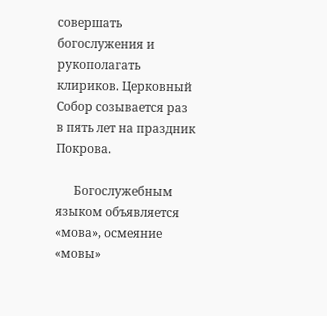совершать богослужения и рукополагать клириков. Церковный Собор созывается раз в пять лет на праздник Покрова.

      Богослужебным языком объявляется «мова», осмеяние «мовы»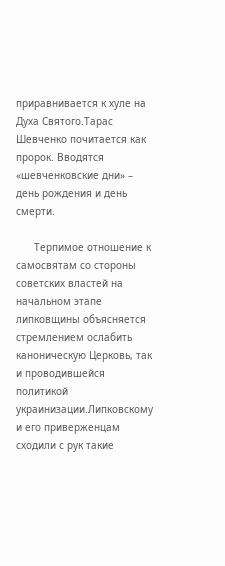приравнивается к хуле на Духа Святого.Тарас Шевченко почитается как пророк. Вводятся «шевченковские дни» – день рождения и день смерти.

      Терпимое отношение к самосвятам со стороны советских властей на начальном этапе липковщины объясняется стремлением ослабить каноническую Церковь, так и проводившейся политикой украинизации.Липковскому и его приверженцам сходили с рук такие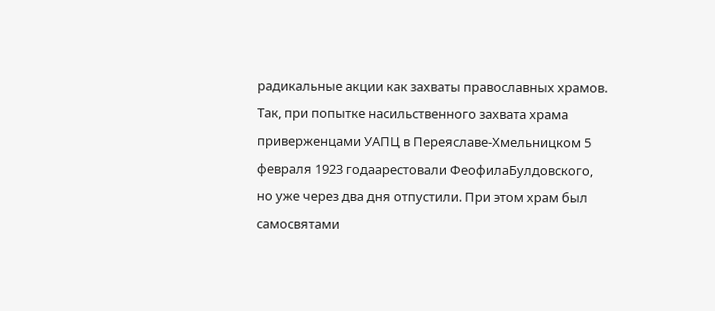радикальные акции как захваты православных храмов. Так, при попытке насильственного захвата храма приверженцами УАПЦ в Переяславе-Хмельницком 5 февраля 1923 годаарестовали ФеофилаБулдовского, но уже через два дня отпустили. При этом храм был самосвятами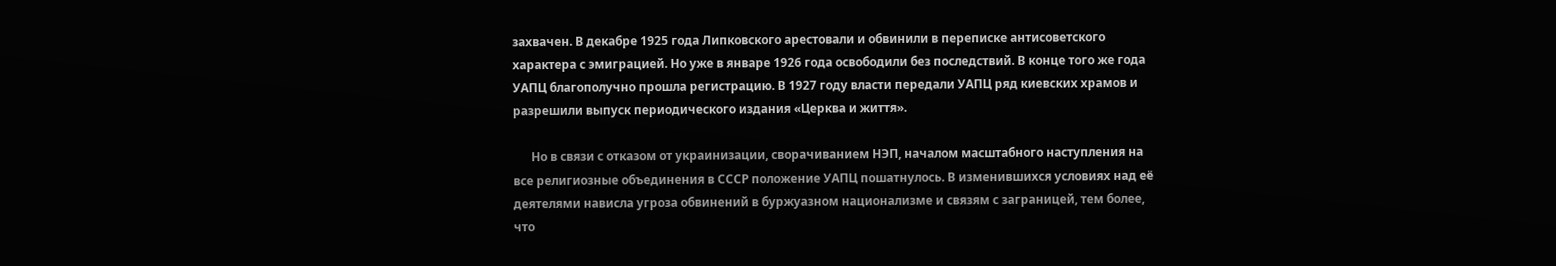захвачен. В декабре 1925 года Липковского арестовали и обвинили в переписке антисоветского характера с эмиграцией. Но уже в январе 1926 года освободили без последствий. В конце того же года УАПЦ благополучно прошла регистрацию. В 1927 году власти передали УАПЦ ряд киевских храмов и разрешили выпуск периодического издания «Церква и життя».

      Но в связи с отказом от украинизации, сворачиванием НЭП, началом масштабного наступления на все религиозные объединения в СССР положение УАПЦ пошатнулось. В изменившихся условиях над её деятелями нависла угроза обвинений в буржуазном национализме и связям с заграницей, тем более, что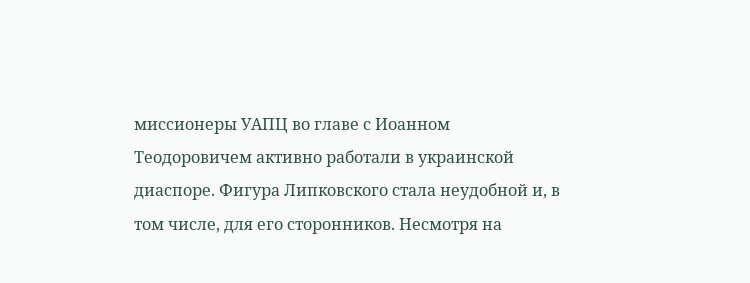миссионеры УАПЦ во главе с Иоанном Теодоровичем активно работали в украинской диаспоре. Фигура Липковского стала неудобной и, в том числе, для его сторонников. Несмотря на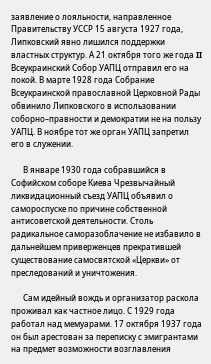заявление о лояльности, направленное Правительству УССР 15 августа 1927 года, Липковский явно лишился поддержки властных структур. А 21 октября того же года II Всеукраинский Собор УАПЦ отправил его на покой. В марте 1928 года Собрание Всеукраинской православной Церковной Рады обвинило Липковского в использовании соборно–правности и демократии не на пользу УАПЦ. В ноябре тот же орган УАПЦ запретил его в служении.

      В январе 1930 года собравшийся в Софийском соборе Киева Чрезвычайный ликвидационный съезд УАПЦ объявил о самороспуске по причине собственной антисоветской деятельности. Столь радикальное саморазоблачение не избавило в дальнейшем приверженцев прекратившей существование самосвятской «Церкви» от преследований и уничтожения.

      Сам идейный вождь и организатор раскола проживал как частное лицо. С 1929 года работал над мемуарами. 17 октября 1937 года он был арестован за переписку с эмигрантами на предмет возможности возглавления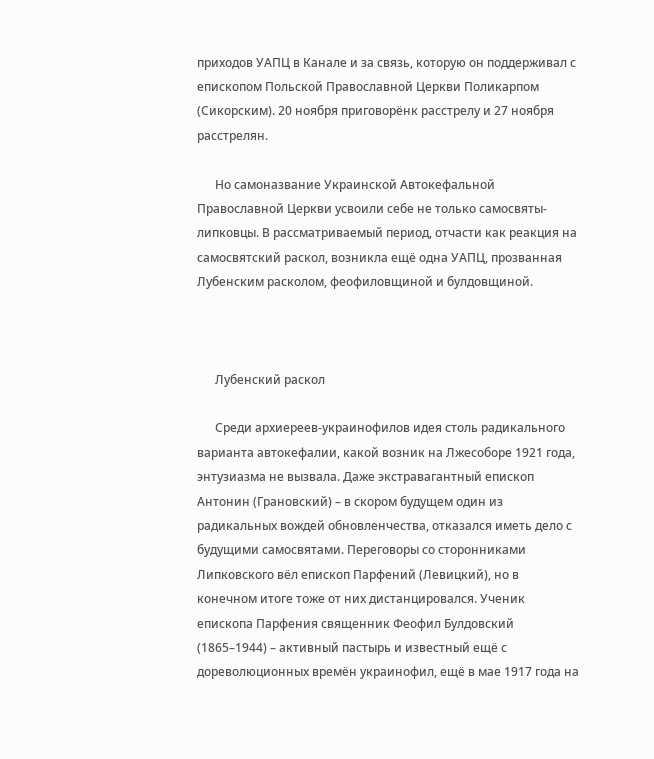приходов УАПЦ в Канале и за связь, которую он поддерживал с епископом Польской Православной Церкви Поликарпом (Сикорским). 20 ноября приговорёнк расстрелу и 27 ноября расстрелян.

      Но самоназвание Украинской Автокефальной Православной Церкви усвоили себе не только самосвяты-липковцы. В рассматриваемый период, отчасти как реакция на самосвятский раскол, возникла ещё одна УАПЦ, прозванная Лубенским расколом, феофиловщиной и булдовщиной.



      Лубенский раскол

      Среди архиереев-украинофилов идея столь радикального варианта автокефалии, какой возник на Лжесоборе 1921 года, энтузиазма не вызвала. Даже экстравагантный епископ Антонин (Грановский) – в скором будущем один из радикальных вождей обновленчества, отказался иметь дело с будущими самосвятами. Переговоры со сторонниками Липковского вёл епископ Парфений (Левицкий), но в конечном итоге тоже от них дистанцировался. Ученик епископа Парфения священник Феофил Булдовский (1865–1944) – активный пастырь и известный ещё с дореволюционных времён украинофил, ещё в мае 1917 года на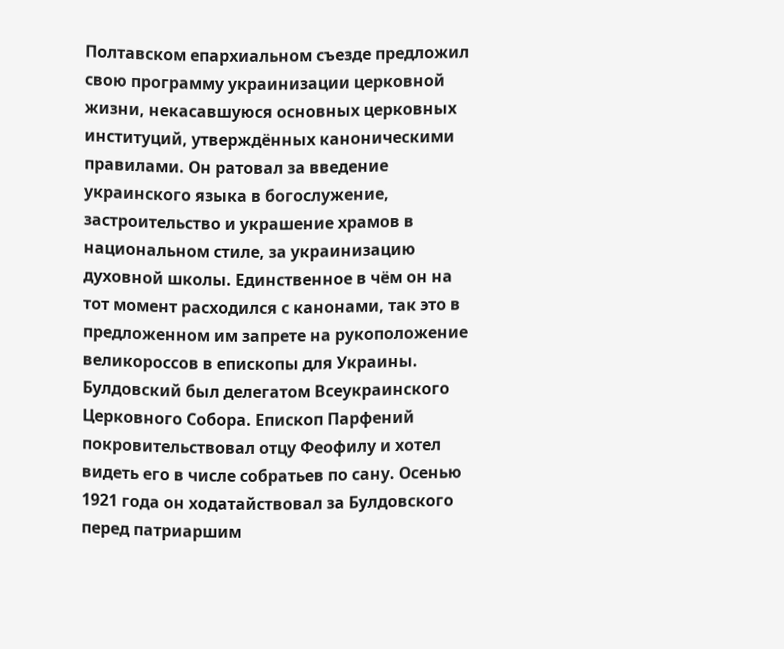Полтавском епархиальном съезде предложил свою программу украинизации церковной жизни, некасавшуюся основных церковных институций, утверждённых каноническими правилами. Он ратовал за введение украинского языка в богослужение, застроительство и украшение храмов в национальном стиле, за украинизацию духовной школы. Единственное в чём он на тот момент расходился с канонами, так это в предложенном им запрете на рукоположение великороссов в епископы для Украины. Булдовский был делегатом Всеукраинского Церковного Собора. Епископ Парфений покровительствовал отцу Феофилу и хотел видеть его в числе собратьев по сану. Осенью 1921 года он ходатайствовал за Булдовского перед патриаршим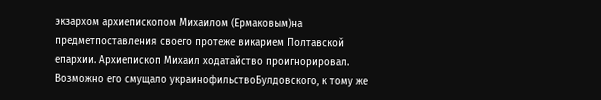экзархом архиепископом Михаилом (Ермаковым)на предметпоставления своего протеже викарием Полтавской епархии. Архиепископ Михаил ходатайство проигнорировал. Возможно его смущало украинофильствоБулдовского, к тому же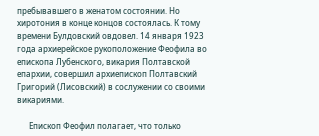пребывавшего в женатом состоянии. Но хиротония в конце концов состоялась. К тому времени Булдовский овдовел. 14 января 1923 года архиерейское рукоположение Феофила во епископа Лубенского, викария Полтавской епархии, совершил архиепископ Полтавский Григорий (Лисовский) в сослужении со своими викариями.

      Епископ Феофил полагает, что только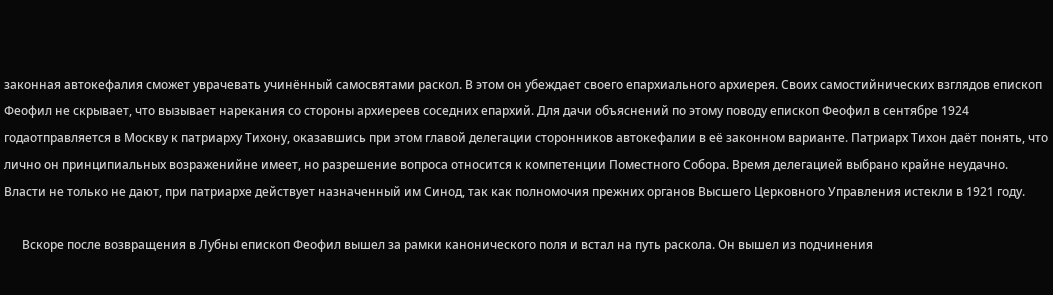законная автокефалия сможет уврачевать учинённый самосвятами раскол. В этом он убеждает своего епархиального архиерея. Своих самостийнических взглядов епископ Феофил не скрывает, что вызывает нарекания со стороны архиереев соседних епархий. Для дачи объяснений по этому поводу епископ Феофил в сентябре 1924 годаотправляется в Москву к патриарху Тихону, оказавшись при этом главой делегации сторонников автокефалии в её законном варианте. Патриарх Тихон даёт понять, что лично он принципиальных возраженийне имеет, но разрешение вопроса относится к компетенции Поместного Собора. Время делегацией выбрано крайне неудачно. Власти не только не дают, при патриархе действует назначенный им Синод, так как полномочия прежних органов Высшего Церковного Управления истекли в 1921 году.

      Вскоре после возвращения в Лубны епископ Феофил вышел за рамки канонического поля и встал на путь раскола. Он вышел из подчинения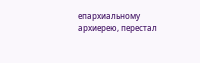епархиальному архиерею, перестал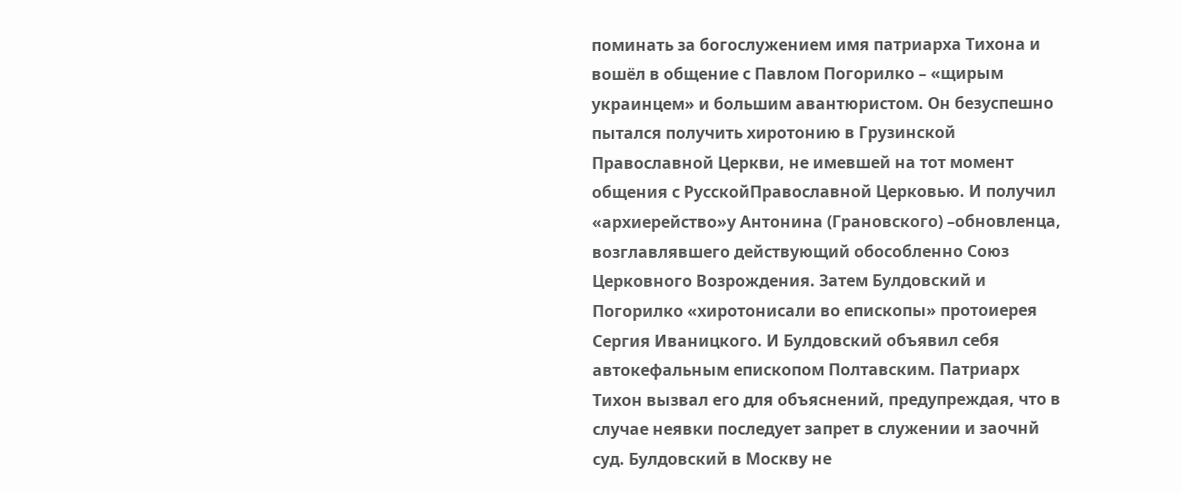поминать за богослужением имя патриарха Тихона и вошёл в общение с Павлом Погорилко – «щирым украинцем» и большим авантюристом. Он безуспешно пытался получить хиротонию в Грузинской Православной Церкви, не имевшей на тот момент общения с РусскойПравославной Церковью. И получил «архиерейство»у Антонина (Грановского) –обновленца, возглавлявшего действующий обособленно Союз Церковного Возрождения. Затем Булдовский и Погорилко «хиротонисали во епископы» протоиерея Сергия Иваницкого. И Булдовский объявил себя автокефальным епископом Полтавским. Патриарх Тихон вызвал его для объяснений, предупреждая, что в случае неявки последует запрет в служении и заочнй суд. Булдовский в Москву не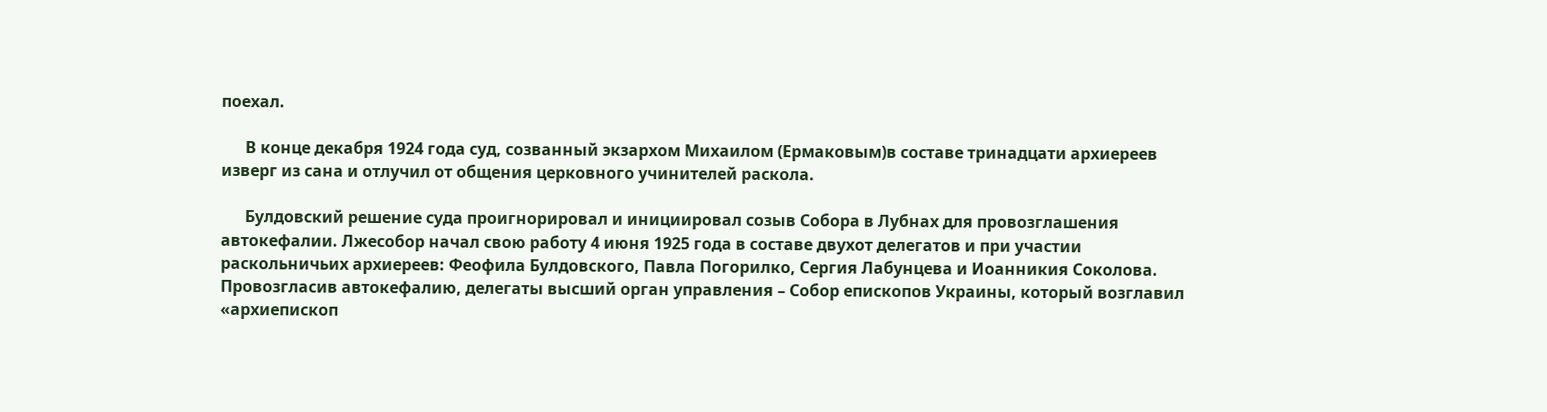поехал.

      В конце декабря 1924 года суд, созванный экзархом Михаилом (Ермаковым)в составе тринадцати архиереев изверг из сана и отлучил от общения церковного учинителей раскола.

      Булдовский решение суда проигнорировал и инициировал созыв Собора в Лубнах для провозглашения автокефалии. Лжесобор начал свою работу 4 июня 1925 года в составе двухот делегатов и при участии раскольничьих архиереев: Феофила Булдовского, Павла Погорилко, Сергия Лабунцева и Иоанникия Соколова. Провозгласив автокефалию, делегаты высший орган управления – Собор епископов Украины, который возглавил «архиепископ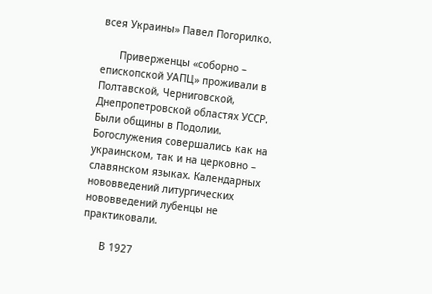всея Украины» Павел Погорилко.

      Приверженцы «соборно – епископской УАПЦ» проживали в Полтавской, Черниговской, Днепропетровской областях УССР. Были общины в Подолии. Богослужения совершались как на украинском, так и на церковно – славянском языках. Календарных нововведений литургических нововведений лубенцы не практиковали.

      В 1927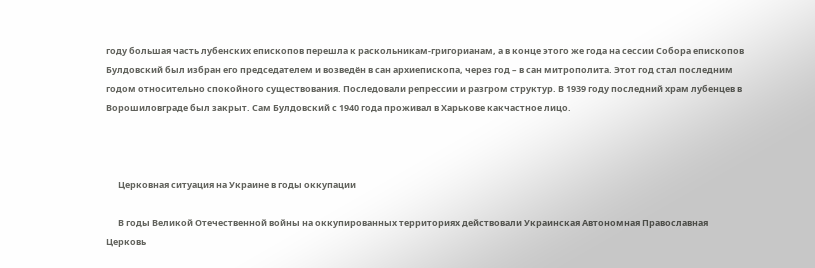году большая часть лубенских епископов перешла к раскольникам-григорианам, а в конце этого же года на сессии Собора епископов Булдовский был избран его председателем и возведён в сан архиепископа, через год – в сан митрополита. Этот год стал последним годом относительно спокойного существования. Последовали репрессии и разгром структур. В 1939 году последний храм лубенцев в Ворошиловграде был закрыт. Сам Булдовский с 1940 года проживал в Харькове какчастное лицо.



      Церковная ситуация на Украине в годы оккупации

      В годы Великой Отечественной войны на оккупированных территориях действовали Украинская Автономная Православная Церковь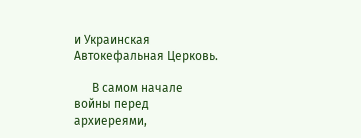и Украинская Автокефальная Церковь.

      В самом начале войны перед архиереями,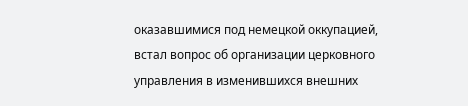оказавшимися под немецкой оккупацией, встал вопрос об организации церковного управления в изменившихся внешних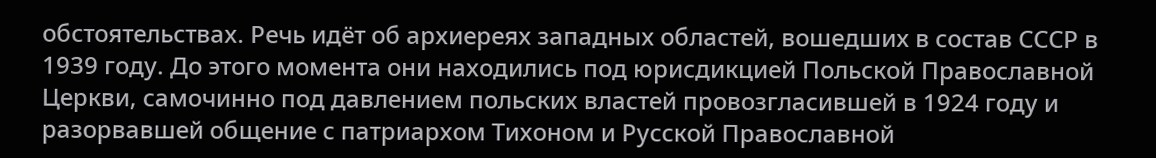обстоятельствах. Речь идёт об архиереях западных областей, вошедших в состав СССР в 1939 году. До этого момента они находились под юрисдикцией Польской Православной Церкви, самочинно под давлением польских властей провозгласившей в 1924 году и разорвавшей общение с патриархом Тихоном и Русской Православной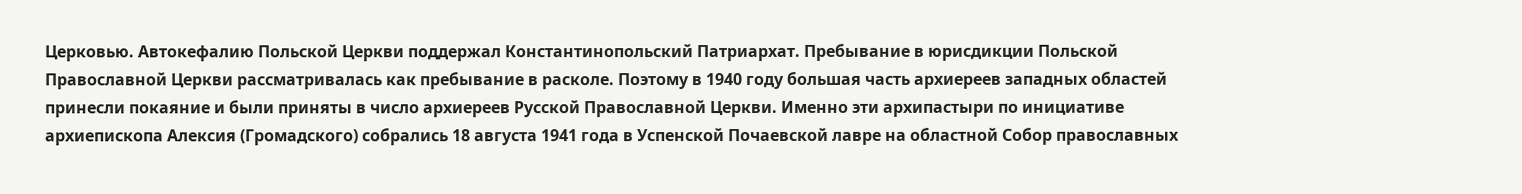Церковью. Автокефалию Польской Церкви поддержал Константинопольский Патриархат. Пребывание в юрисдикции Польской Православной Церкви рассматривалась как пребывание в расколе. Поэтому в 1940 году большая часть архиереев западных областей принесли покаяние и были приняты в число архиереев Русской Православной Церкви. Именно эти архипастыри по инициативе архиепископа Алексия (Громадского) собрались 18 августа 1941 года в Успенской Почаевской лавре на областной Собор православных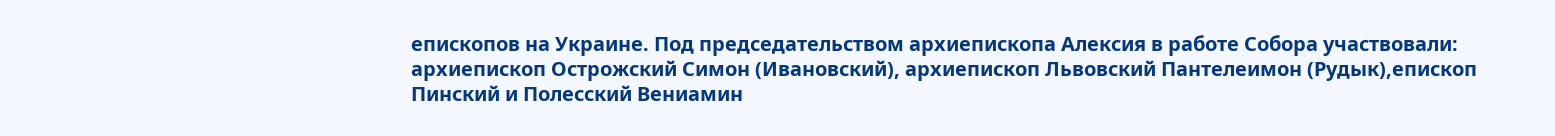епископов на Украине. Под председательством архиепископа Алексия в работе Собора участвовали: архиепископ Острожский Симон (Ивановский), архиепископ Львовский Пантелеимон (Рудык),епископ Пинский и Полесский Вениамин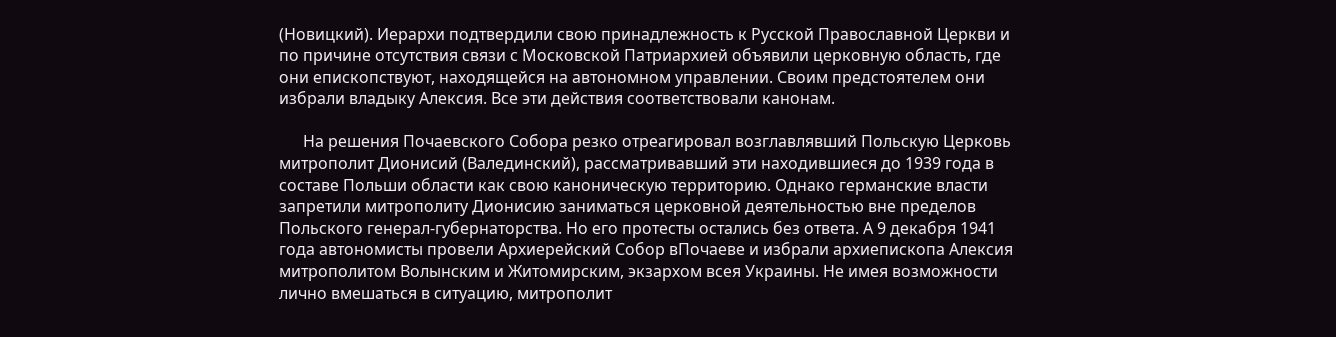(Новицкий). Иерархи подтвердили свою принадлежность к Русской Православной Церкви и по причине отсутствия связи с Московской Патриархией объявили церковную область, где они епископствуют, находящейся на автономном управлении. Своим предстоятелем они избрали владыку Алексия. Все эти действия соответствовали канонам.

      На решения Почаевского Собора резко отреагировал возглавлявший Польскую Церковь митрополит Дионисий (Валединский), рассматривавший эти находившиеся до 1939 года в составе Польши области как свою каноническую территорию. Однако германские власти запретили митрополиту Дионисию заниматься церковной деятельностью вне пределов Польского генерал-губернаторства. Но его протесты остались без ответа. А 9 декабря 1941 года автономисты провели Архиерейский Собор вПочаеве и избрали архиепископа Алексия митрополитом Волынским и Житомирским, экзархом всея Украины. Не имея возможности лично вмешаться в ситуацию, митрополит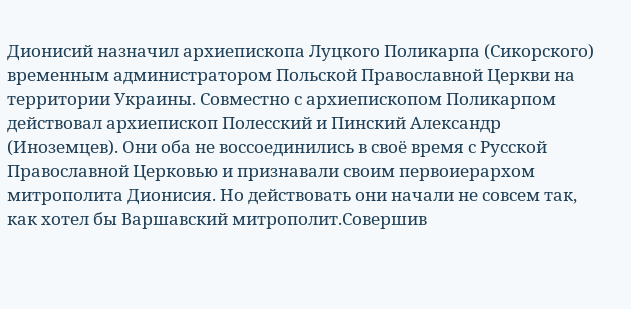Дионисий назначил архиепископа Луцкого Поликарпа (Сикорского) временным администратором Польской Православной Церкви на территории Украины. Совместно с архиепископом Поликарпом действовал архиепископ Полесский и Пинский Александр (Иноземцев). Они оба не воссоединились в своё время с Русской Православной Церковью и признавали своим первоиерархом митрополита Дионисия. Но действовать они начали не совсем так, как хотел бы Варшавский митрополит.Совершив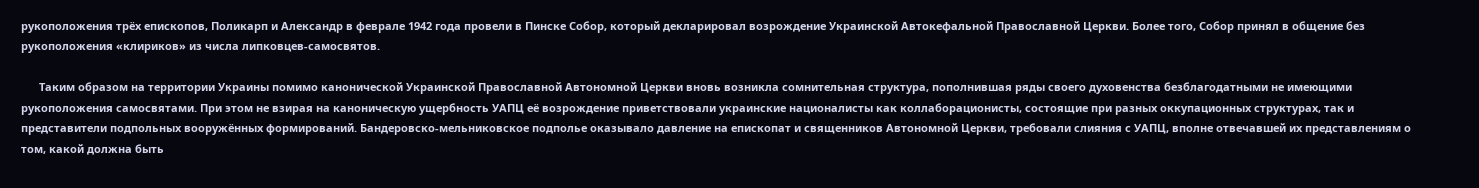рукоположения трёх епископов, Поликарп и Александр в феврале 1942 года провели в Пинске Собор, который декларировал возрождение Украинской Автокефальной Православной Церкви. Более того, Собор принял в общение без рукоположения «клириков» из числа липковцев-самосвятов.

      Таким образом на территории Украины помимо канонической Украинской Православной Автономной Церкви вновь возникла сомнительная структура, пополнившая ряды своего духовенства безблагодатными не имеющими рукоположения самосвятами. При этом не взирая на каноническую ущербность УАПЦ её возрождение приветствовали украинские националисты как коллаборационисты, состоящие при разных оккупационных структурах, так и представители подпольных вооружённых формирований. Бандеровско-мельниковское подполье оказывало давление на епископат и священников Автономной Церкви, требовали слияния с УАПЦ, вполне отвечавшей их представлениям о том, какой должна быть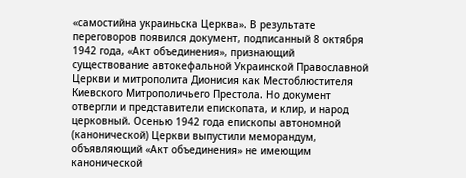«самостийна украиньска Церква». В результате переговоров появился документ, подписанный 8 октября 1942 года, «Акт объединения», признающий существование автокефальной Украинской Православной Церкви и митрополита Дионисия как Местоблюстителя Киевского Митрополичьего Престола. Но документ отвергли и представители епископата, и клир, и народ церковный. Осенью 1942 года епископы автономной (канонической) Церкви выпустили меморандум, объявляющий «Акт объединения» не имеющим канонической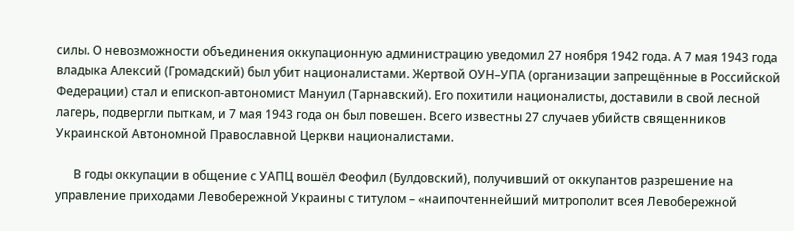силы. О невозможности объединения оккупационную администрацию уведомил 27 ноября 1942 года. А 7 мая 1943 года владыка Алексий (Громадский) был убит националистами. Жертвой ОУН–УПА (организации запрещённые в Российской Федерации) стал и епископ-автономист Мануил (Тарнавский). Его похитили националисты, доставили в свой лесной лагерь, подвергли пыткам, и 7 мая 1943 года он был повешен. Всего известны 27 случаев убийств священников Украинской Автономной Православной Церкви националистами.

      В годы оккупации в общение с УАПЦ вошёл Феофил (Булдовский), получивший от оккупантов разрешение на управление приходами Левобережной Украины с титулом – «наипочтеннейший митрополит всея Левобережной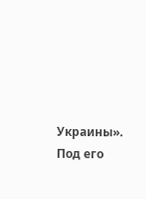Украины». Под его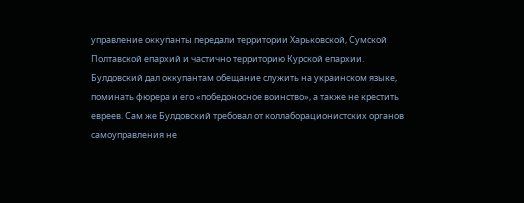управление оккупанты передали территории Харьковской, Сумской Полтавской епархий и частично территорию Курской епархии. Булдовский дал оккупантам обещание служить на украинском языке, поминать фюрера и его «победоносное воинство», а также не крестить евреев. Сам же Булдовский требовал от коллаборационистских органов самоуправления не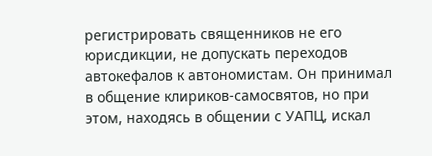регистрировать священников не его юрисдикции, не допускать переходов автокефалов к автономистам. Он принимал в общение клириков-самосвятов, но при этом, находясь в общении с УАПЦ, искал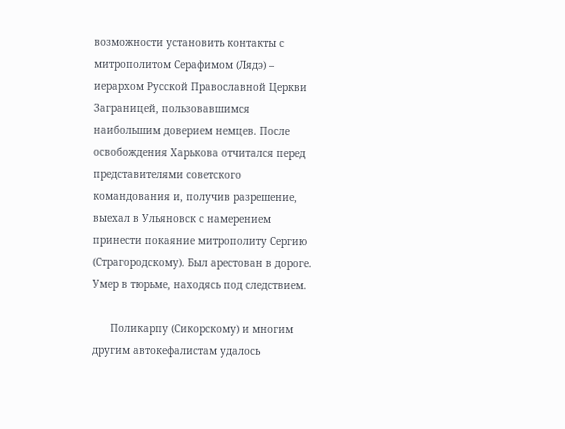возможности установить контакты с митрополитом Серафимом (Лядэ) – иерархом Русской Православной Церкви Заграницей, пользовавшимся наибольшим доверием немцев. После освобождения Харькова отчитался перед представителями советского командования и, получив разрешение, выехал в Ульяновск с намерением принести покаяние митрополиту Сергию (Страгородскому). Был арестован в дороге. Умер в тюрьме, находясь под следствием.

      Поликарпу (Сикорскому) и многим другим автокефалистам удалось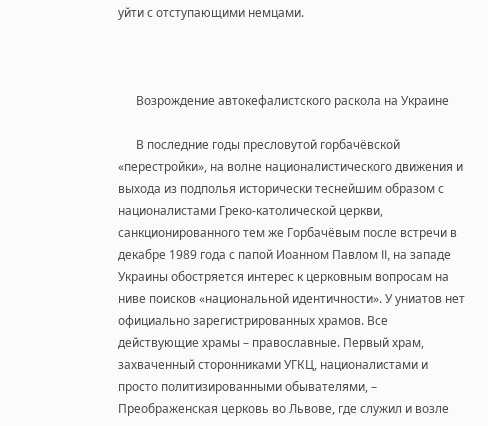уйти с отступающими немцами.



      Возрождение автокефалистского раскола на Украине

      В последние годы пресловутой горбачёвской «перестройки», на волне националистического движения и выхода из подполья исторически теснейшим образом с националистами Греко-католической церкви, санкционированного тем же Горбачёвым после встречи в декабре 1989 года с папой Иоанном Павлом II, на западе Украины обостряется интерес к церковным вопросам на ниве поисков «национальной идентичности». У униатов нет официально зарегистрированных храмов. Все действующие храмы – православные. Первый храм, захваченный сторонниками УГКЦ, националистами и просто политизированными обывателями, – Преображенская церковь во Львове, где служил и возле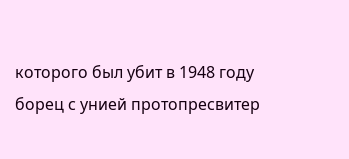которого был убит в 1948 году борец с унией протопресвитер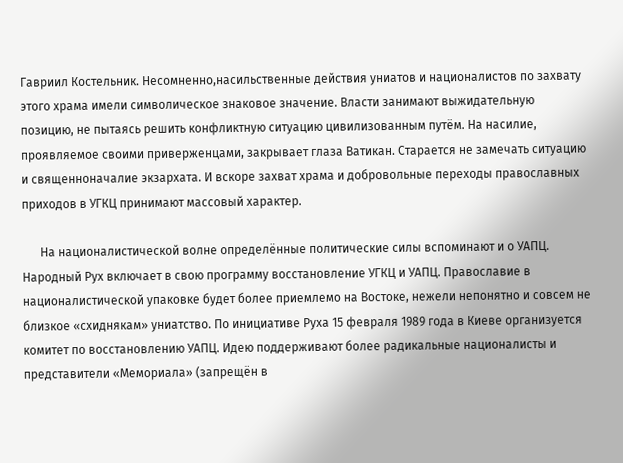Гавриил Костельник. Несомненно,насильственные действия униатов и националистов по захвату этого храма имели символическое знаковое значение. Власти занимают выжидательную позицию, не пытаясь решить конфликтную ситуацию цивилизованным путём. На насилие, проявляемое своими приверженцами, закрывает глаза Ватикан. Старается не замечать ситуацию и священноначалие экзархата. И вскоре захват храма и добровольные переходы православных приходов в УГКЦ принимают массовый характер.

      На националистической волне определённые политические силы вспоминают и о УАПЦ. Народный Рух включает в свою программу восстановление УГКЦ и УАПЦ. Православие в националистической упаковке будет более приемлемо на Востоке, нежели непонятно и совсем не близкое «схиднякам» униатство. По инициативе Руха 15 февраля 1989 года в Киеве организуется комитет по восстановлению УАПЦ. Идею поддерживают более радикальные националисты и представители «Мемориала» (запрещён в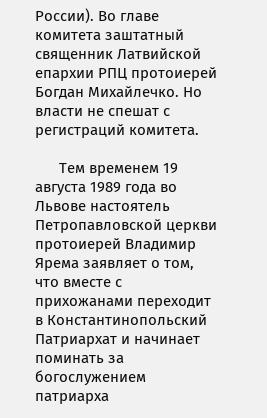России). Во главе комитета заштатный священник Латвийской епархии РПЦ протоиерей Богдан Михайлечко. Но власти не спешат с регистраций комитета.

      Тем временем 19 августа 1989 года во Львове настоятель Петропавловской церкви протоиерей Владимир Ярема заявляет о том, что вместе с прихожанами переходит в Константинопольский Патриархат и начинает поминать за богослужением патриарха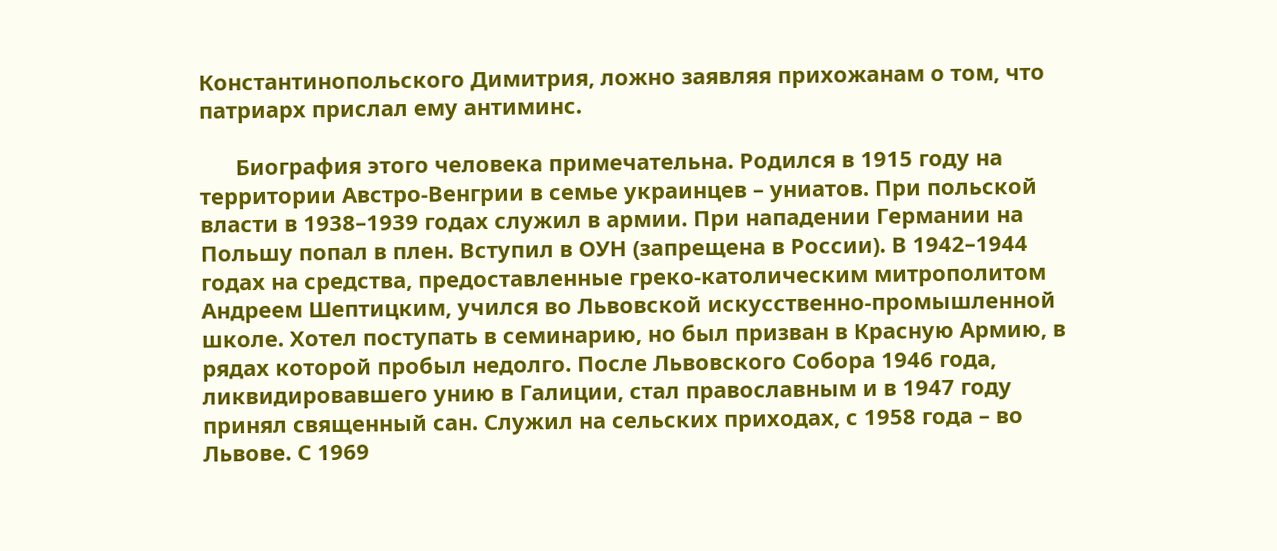Константинопольского Димитрия, ложно заявляя прихожанам о том, что патриарх прислал ему антиминс.

      Биография этого человека примечательна. Родился в 1915 году на территории Австро-Венгрии в семье украинцев – униатов. При польской власти в 1938–1939 годах служил в армии. При нападении Германии на Польшу попал в плен. Вступил в ОУН (запрещена в России). В 1942–1944 годах на средства, предоставленные греко-католическим митрополитом Андреем Шептицким, учился во Львовской искусственно-промышленной школе. Хотел поступать в семинарию, но был призван в Красную Армию, в рядах которой пробыл недолго. После Львовского Собора 1946 года, ликвидировавшего унию в Галиции, стал православным и в 1947 году принял священный сан. Служил на сельских приходах, с 1958 года – во Львове. С 1969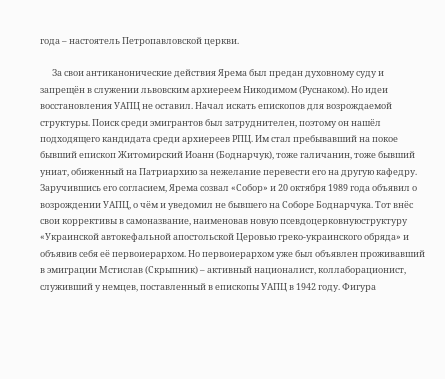года – настоятель Петропавловской церкви.

      За свои антиканонические действия Ярема был предан духовному суду и запрещён в служении львовским архиереем Никодимом (Руснаком). Но идеи восстановления УАПЦ не оставил. Начал искать епископов для возрождаемой структуры. Поиск среди эмигрантов был затруднителен, поэтому он нашёл подходящего кандидата среди архиереев РПЦ. Им стал пребывавший на покое бывший епископ Житомирский Иоанн (Боднарчук), тоже галичанин, тоже бывший униат, обиженный на Патриархию за нежелание перевести его на другую кафедру. Заручившись его согласием, Ярема созвал «Собор» и 20 октября 1989 года объявил о возрождении УАПЦ, о чём и уведомил не бывшего на Соборе Боднарчука. Тот внёс свои коррективы в самоназвание, наименовав новую псевдоцерковнуюструктуру «Украинской автокефальной апостольской Церовью греко-украинского обряда» и объявив себя её первоиерархом. Но первоиерархом уже был объявлен проживавший в эмиграции Мстислав (Скрыпник) – активный националист, коллаборационист, служивший у немцев, поставленный в епископы УАПЦ в 1942 году. Фигура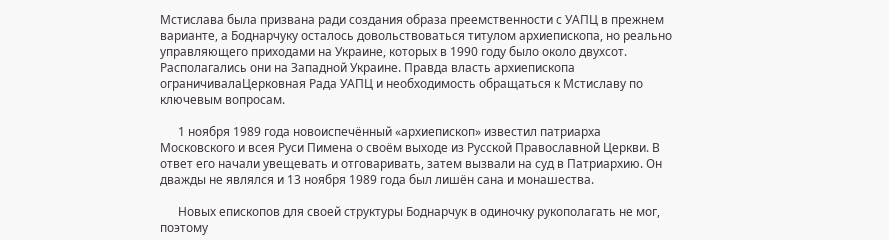Мстислава была призвана ради создания образа преемственности с УАПЦ в прежнем варианте, а Боднарчуку осталось довольствоваться титулом архиепископа, но реально управляющего приходами на Украине, которых в 1990 году было около двухсот. Располагались они на Западной Украине. Правда власть архиепископа ограничивалаЦерковная Рада УАПЦ и необходимость обращаться к Мстиславу по ключевым вопросам.

      1 ноября 1989 года новоиспечённый «архиепископ» известил патриарха Московского и всея Руси Пимена о своём выходе из Русской Православной Церкви. В ответ его начали увещевать и отговаривать, затем вызвали на суд в Патриархию. Он дважды не являлся и 13 ноября 1989 года был лишён сана и монашества.

      Новых епископов для своей структуры Боднарчук в одиночку рукополагать не мог, поэтому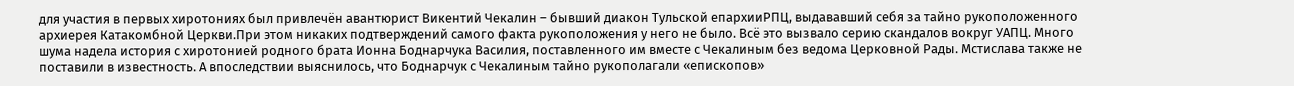для участия в первых хиротониях был привлечён авантюрист Викентий Чекалин – бывший диакон Тульской епархииРПЦ, выдававший себя за тайно рукоположенного архиерея Катакомбной Церкви.При этом никаких подтверждений самого факта рукоположения у него не было. Всё это вызвало серию скандалов вокруг УАПЦ. Много шума надела история с хиротонией родного брата Ионна Боднарчука Василия, поставленного им вместе с Чекалиным без ведома Церковной Рады. Мстислава также не поставили в известность. А впоследствии выяснилось, что Боднарчук с Чекалиным тайно рукополагали «епископов»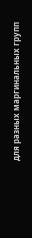для разных маргинальных групп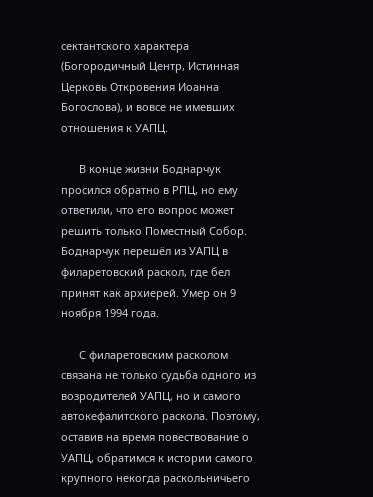сектантского характера (Богородичный Центр, Истинная Церковь Откровения Иоанна Богослова), и вовсе не имевших отношения к УАПЦ.

      В конце жизни Боднарчук просился обратно в РПЦ, но ему ответили, что его вопрос может решить только Поместный Собор. Боднарчук перешёл из УАПЦ в филаретовский раскол, где бел принят как архиерей. Умер он 9 ноября 1994 года.

      С филаретовским расколом связана не только судьба одного из возродителей УАПЦ, но и самого автокефалитского раскола. Поэтому, оставив на время повествование о УАПЦ, обратимся к истории самого крупного некогда раскольничьего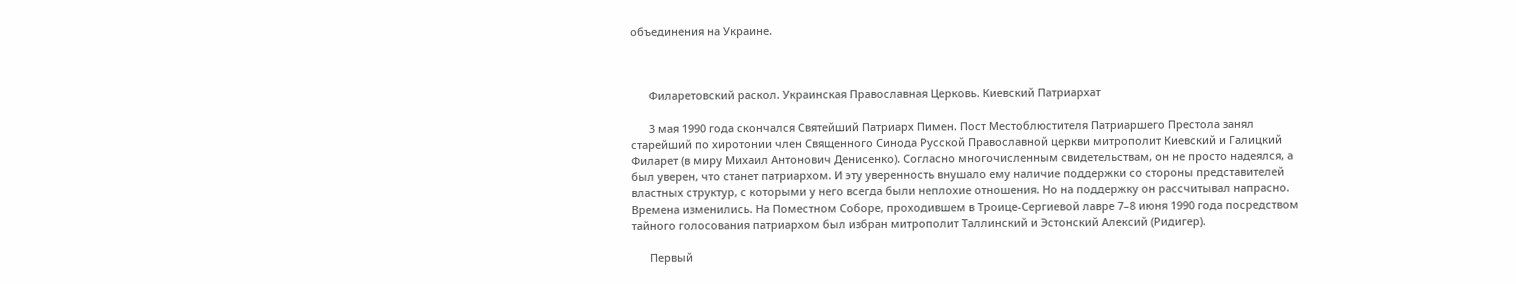объединения на Украине.



      Филаретовский раскол. Украинская Православная Церковь. Киевский Патриархат

      3 мая 1990 года скончался Святейший Патриарх Пимен. Пост Местоблюстителя Патриаршего Престола занял старейший по хиротонии член Священного Синода Русской Православной церкви митрополит Киевский и Галицкий Филарет (в миру Михаил Антонович Денисенко). Согласно многочисленным свидетельствам, он не просто надеялся, а был уверен, что станет патриархом. И эту уверенность внушало ему наличие поддержки со стороны представителей властных структур, с которыми у него всегда были неплохие отношения. Но на поддержку он рассчитывал напрасно. Времена изменились. На Поместном Соборе, проходившем в Троице-Сергиевой лавре 7–8 июня 1990 года посредством тайного голосования патриархом был избран митрополит Таллинский и Эстонский Алексий (Ридигер).

      Первый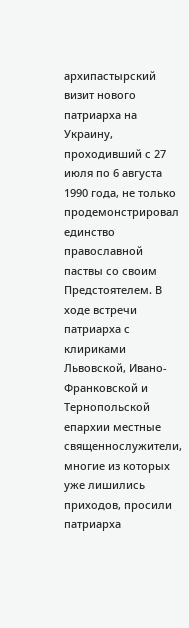архипастырский визит нового патриарха на Украину, проходивший с 27 июля по 6 августа 1990 года, не только продемонстрировал единство православной паствы со своим Предстоятелем. В ходе встречи патриарха с клириками Львовской, Ивано-Франковской и Тернопольской епархии местные священнослужители, многие из которых уже лишились приходов, просили патриарха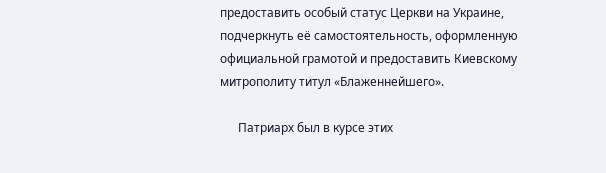предоставить особый статус Церкви на Украине, подчеркнуть её самостоятельность, оформленную официальной грамотой и предоставить Киевскому митрополиту титул «Блаженнейшего».

      Патриарх был в курсе этих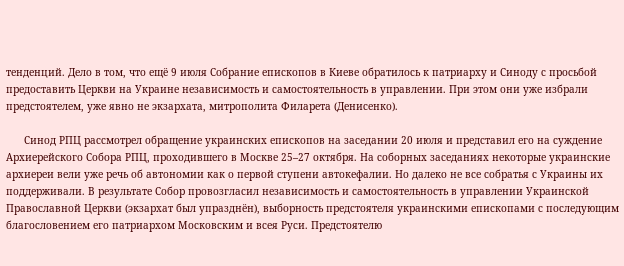тенденций. Дело в том, что ещё 9 июля Собрание епископов в Киеве обратилось к патриарху и Синоду с просьбой предоставить Церкви на Украине независимость и самостоятельность в управлении. При этом они уже избрали предстоятелем, уже явно не экзархата, митрополита Филарета (Денисенко).

      Синод РПЦ рассмотрел обращение украинских епископов на заседании 20 июля и представил его на суждение Архиерейского Собора РПЦ, проходившего в Москве 25–27 октября. На соборных заседаниях некоторые украинские архиереи вели уже речь об автономии как о первой ступени автокефалии. Но далеко не все собратья с Украины их поддерживали. В результате Собор провозгласил независимость и самостоятельность в управлении Украинской Православной Церкви (экзархат был упразднён), выборность предстоятеля украинскими епископами с последующим благословением его патриархом Московским и всея Руси. Предстоятелю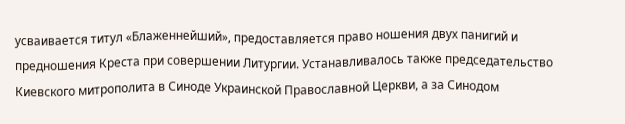усваивается титул «Блаженнейший», предоставляется право ношения двух панигий и предношения Креста при совершении Литургии. Устанавливалось также председательство Киевского митрополита в Синоде Украинской Православной Церкви, а за Синодом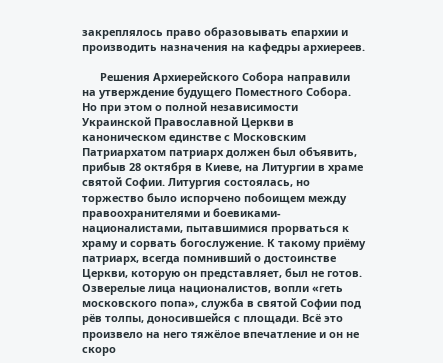закреплялось право образовывать епархии и производить назначения на кафедры архиереев.

      Решения Архиерейского Собора направили на утверждение будущего Поместного Собора. Но при этом о полной независимости Украинской Православной Церкви в каноническом единстве с Московским Патриархатом патриарх должен был объявить, прибыв 28 октября в Киеве, на Литургии в храме святой Софии. Литургия состоялась, но торжество было испорчено побоищем между правоохранителями и боевиками-националистами, пытавшимися прорваться к храму и сорвать богослужение. К такому приёму патриарх, всегда помнивший о достоинстве Церкви, которую он представляет, был не готов. Озверелые лица националистов, вопли «геть московского попа», служба в святой Софии под рёв толпы, доносившейся с площади. Всё это произвело на него тяжёлое впечатление и он не скоро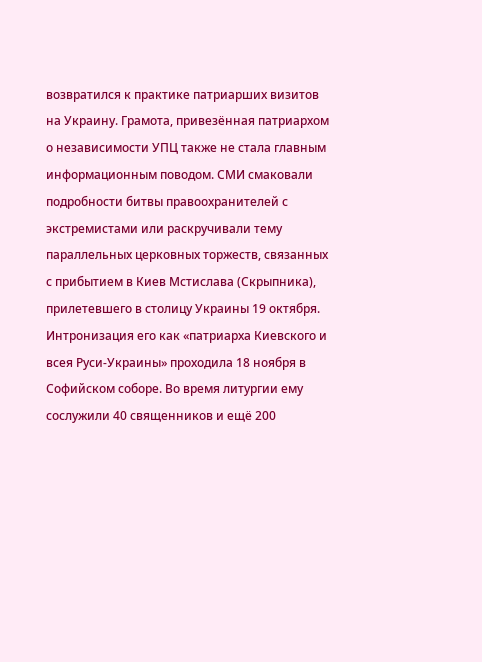возвратился к практике патриарших визитов на Украину. Грамота, привезённая патриархом о независимости УПЦ также не стала главным информационным поводом. СМИ смаковали подробности битвы правоохранителей с экстремистами или раскручивали тему параллельных церковных торжеств, связанных с прибытием в Киев Мстислава (Скрыпника), прилетевшего в столицу Украины 19 октября. Интронизация его как «патриарха Киевского и всея Руси-Украины» проходила 18 ноября в Софийском соборе. Во время литургии ему сослужили 40 священников и ещё 200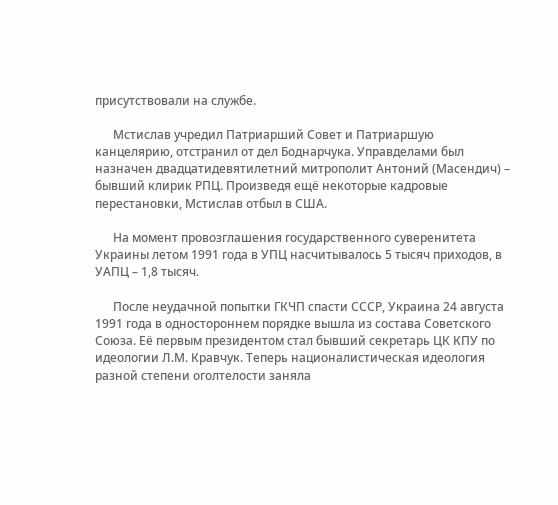присутствовали на службе.

      Мстислав учредил Патриарший Совет и Патриаршую канцелярию, отстранил от дел Боднарчука. Управделами был назначен двадцатидевятилетний митрополит Антоний (Масендич) – бывший клирик РПЦ. Произведя ещё некоторые кадровые перестановки, Мстислав отбыл в США.

      На момент провозглашения государственного суверенитета Украины летом 1991 года в УПЦ насчитывалось 5 тысяч приходов, в УАПЦ – 1,8 тысяч.

      После неудачной попытки ГКЧП спасти СССР, Украина 24 августа 1991 года в одностороннем порядке вышла из состава Советского Союза. Её первым президентом стал бывший секретарь ЦК КПУ по идеологии Л.М. Кравчук. Теперь националистическая идеология разной степени оголтелости заняла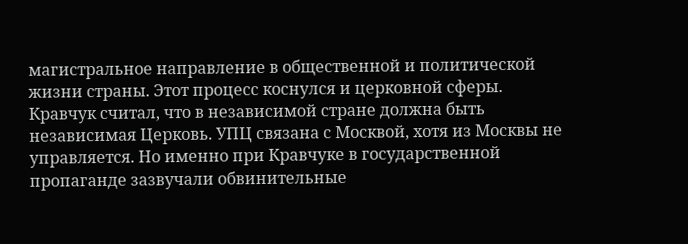магистральное направление в общественной и политической жизни страны. Этот процесс коснулся и церковной сферы. Кравчук считал, что в независимой стране должна быть независимая Церковь. УПЦ связана с Москвой, хотя из Москвы не управляется. Но именно при Кравчуке в государственной пропаганде зазвучали обвинительные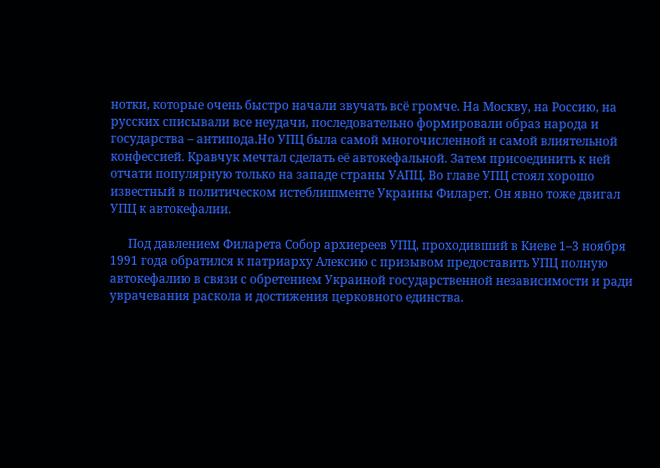нотки, которые очень быстро начали звучать всё громче. На Москву, на Россию, на русских списывали все неудачи, последовательно формировали образ народа и государства – антипода.Но УПЦ была самой многочисленной и самой влиятельной конфессией. Кравчук мечтал сделать её автокефальной. Затем присоединить к ней отчати популярную только на западе страны УАПЦ. Во главе УПЦ стоял хорошо известный в политическом истеблишменте Украины Филарет. Он явно тоже двигал УПЦ к автокефалии.

      Под давлением Филарета Собор архиереев УПЦ, проходивший в Киеве 1–3 ноября 1991 года обратился к патриарху Алексию с призывом предоставить УПЦ полную автокефалию в связи с обретением Украиной государственной независимости и ради уврачевания раскола и достижения церковного единства.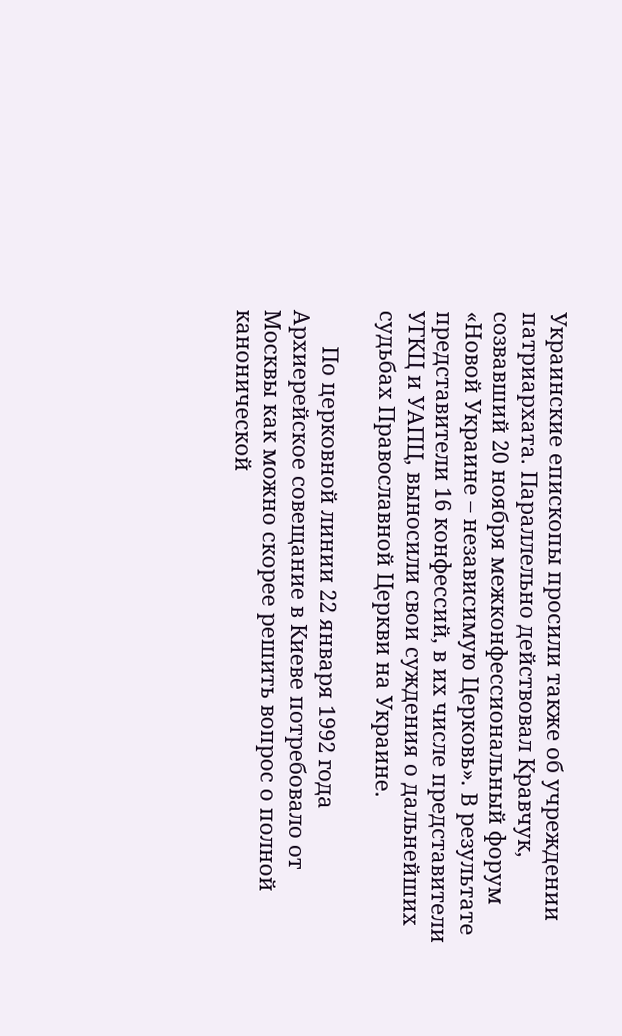Украинские епископы просили также об учреждении патриархата. Параллельно действовал Кравчук, созвавший 20 ноября межконфессиональный форум «Новой Украине – независимую Церковь». В результате представители 16 конфессий, в их числе представители УГКЦ и УАПЦ, выносили свои суждения о дальнейших судьбах Православной Церкви на Украине.

      По церковной линии 22 января 1992 года Архиерейское совещание в Киеве потребовало от Москвы как можно скорее решить вопрос о полной канонической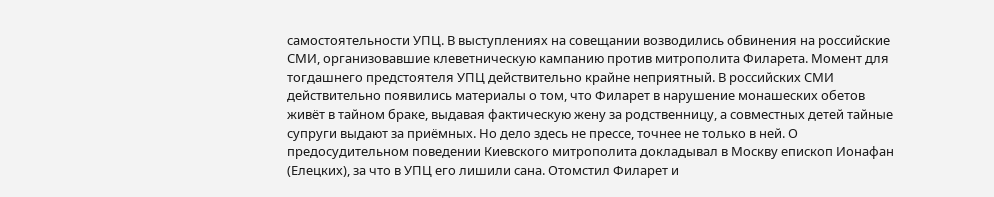самостоятельности УПЦ. В выступлениях на совещании возводились обвинения на российские СМИ, организовавшие клеветническую кампанию против митрополита Филарета. Момент для тогдашнего предстоятеля УПЦ действительно крайне неприятный. В российских СМИ действительно появились материалы о том, что Филарет в нарушение монашеских обетов живёт в тайном браке, выдавая фактическую жену за родственницу, а совместных детей тайные супруги выдают за приёмных. Но дело здесь не прессе, точнее не только в ней. О предосудительном поведении Киевского митрополита докладывал в Москву епископ Ионафан (Елецких), за что в УПЦ его лишили сана. Отомстил Филарет и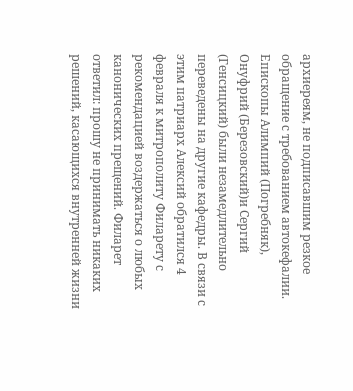архиереям, не подписавшим резкое обращение с требованием автокефалии. Епископы Алимпий (Погребняк), Онуфрий (Березовский)и Сергий (Генсицкий) были незамедлительно переведены на другие кафедры. В связи с этим патриарх Алексий обратился 4 февраля к митрополиту Филарету с рекомендацией воздержаться о любых канонических прещений. Филарет ответил: прошу не принимать никаких решений, касающихся внутренней жизни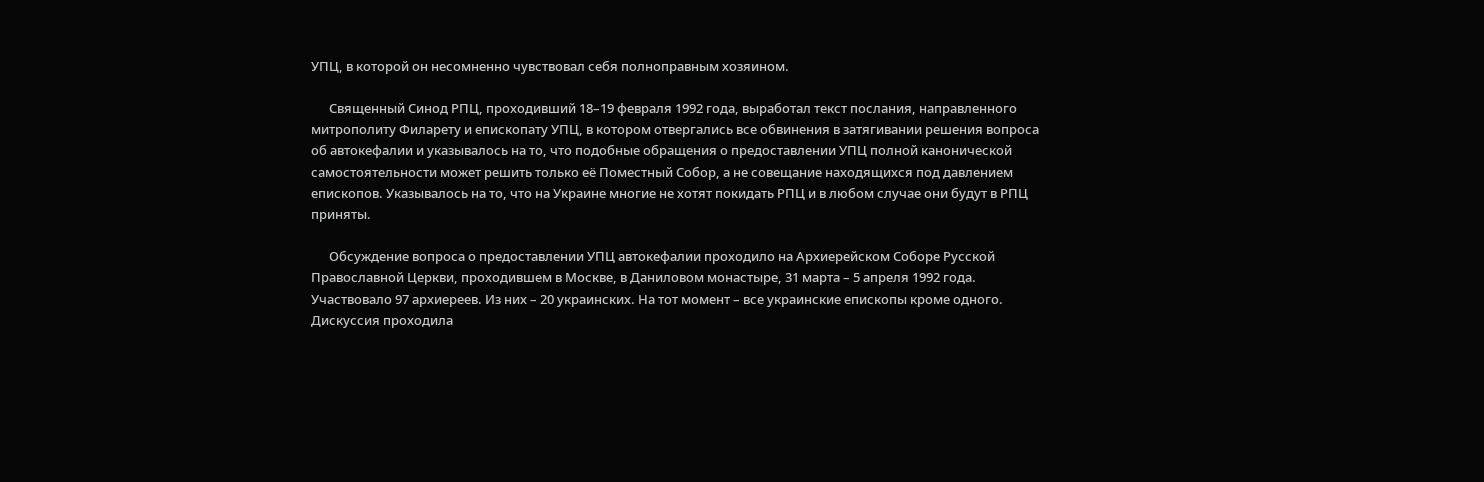УПЦ, в которой он несомненно чувствовал себя полноправным хозяином.

      Священный Синод РПЦ, проходивший 18–19 февраля 1992 года, выработал текст послания, направленного митрополиту Филарету и епископату УПЦ, в котором отвергались все обвинения в затягивании решения вопроса об автокефалии и указывалось на то, что подобные обращения о предоставлении УПЦ полной канонической самостоятельности может решить только её Поместный Собор, а не совещание находящихся под давлением епископов. Указывалось на то, что на Украине многие не хотят покидать РПЦ и в любом случае они будут в РПЦ приняты.

      Обсуждение вопроса о предоставлении УПЦ автокефалии проходило на Архиерейском Соборе Русской Православной Церкви, проходившем в Москве, в Даниловом монастыре, 31 марта – 5 апреля 1992 года. Участвовало 97 архиереев. Из них – 20 украинских. На тот момент – все украинские епископы кроме одного. Дискуссия проходила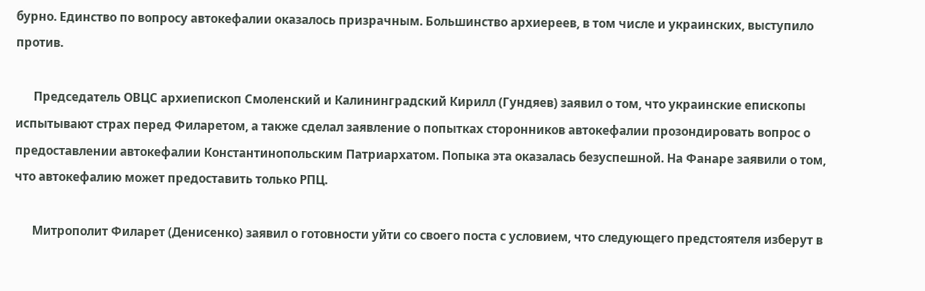бурно. Единство по вопросу автокефалии оказалось призрачным. Большинство архиереев, в том числе и украинских, выступило против.

      Председатель ОВЦС архиепископ Смоленский и Калининградский Кирилл (Гундяев) заявил о том, что украинские епископы испытывают страх перед Филаретом, а также сделал заявление о попытках сторонников автокефалии прозондировать вопрос о предоставлении автокефалии Константинопольским Патриархатом. Попыка эта оказалась безуспешной. На Фанаре заявили о том, что автокефалию может предоставить только РПЦ.

      Митрополит Филарет (Денисенко) заявил о готовности уйти со своего поста с условием, что следующего предстоятеля изберут в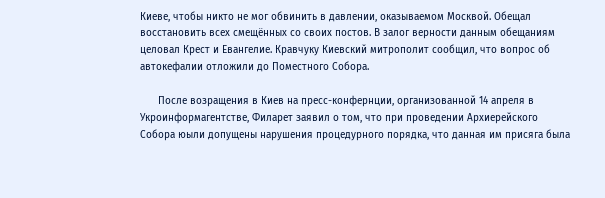Киеве, чтобы никто не мог обвинить в давлении, оказываемом Москвой. Обещал восстановить всех смещённых со своих постов. В залог верности данным обещаниям целовал Крест и Евангелие. Кравчуку Киевский митрополит сообщил, что вопрос об автокефалии отложили до Поместного Собора.

      После возращения в Киев на пресс-конфернции, организованной 14 апреля в Укроинформагентстве, Филарет заявил о том, что при проведении Архиерейского Собора юыли допущены нарушения процедурного порядка, что данная им присяга была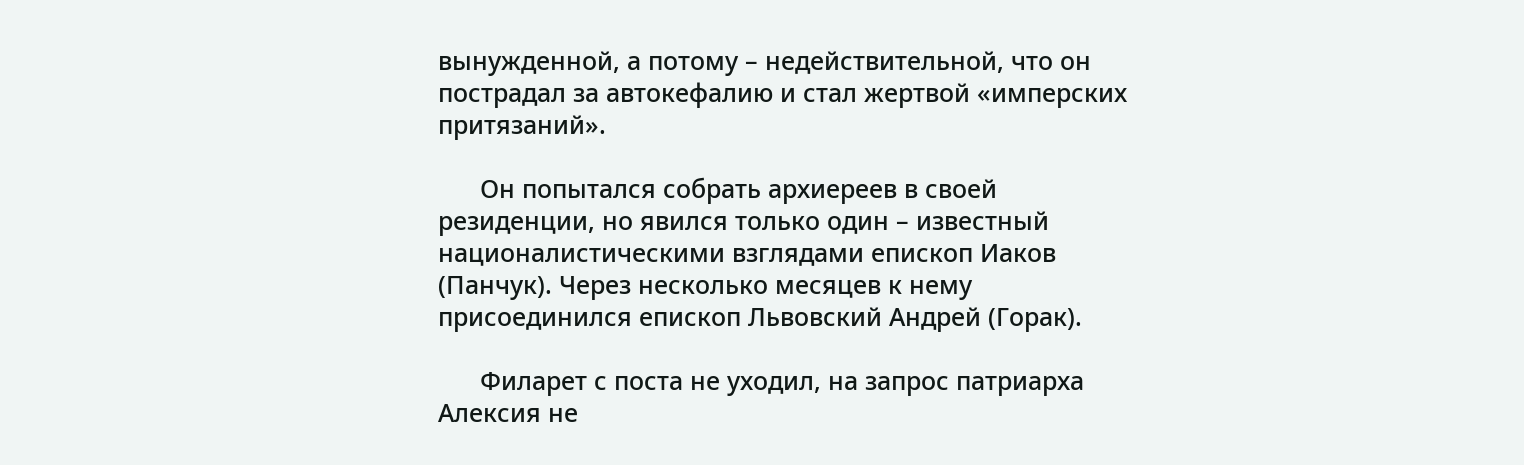вынужденной, а потому – недействительной, что он пострадал за автокефалию и стал жертвой «имперских притязаний».

      Он попытался собрать архиереев в своей резиденции, но явился только один – известный националистическими взглядами епископ Иаков (Панчук). Через несколько месяцев к нему присоединился епископ Львовский Андрей (Горак).

      Филарет с поста не уходил, на запрос патриарха Алексия не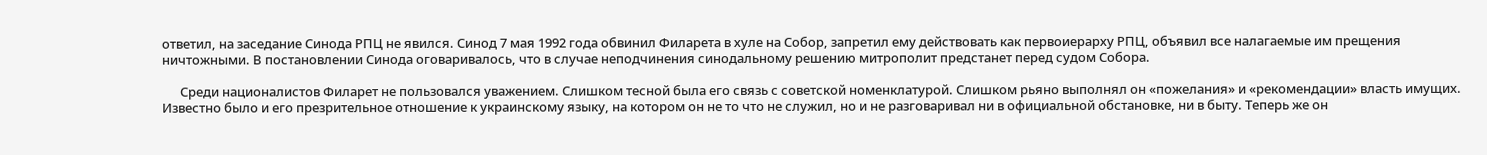ответил, на заседание Синода РПЦ не явился. Синод 7 мая 1992 года обвинил Филарета в хуле на Собор, запретил ему действовать как первоиерарху РПЦ, объявил все налагаемые им прещения ничтожными. В постановлении Синода оговаривалось, что в случае неподчинения синодальному решению митрополит предстанет перед судом Собора.

      Среди националистов Филарет не пользовался уважением. Слишком тесной была его связь с советской номенклатурой. Слишком рьяно выполнял он «пожелания» и «рекомендации» власть имущих. Известно было и его презрительное отношение к украинскому языку, на котором он не то что не служил, но и не разговаривал ни в официальной обстановке, ни в быту. Теперь же он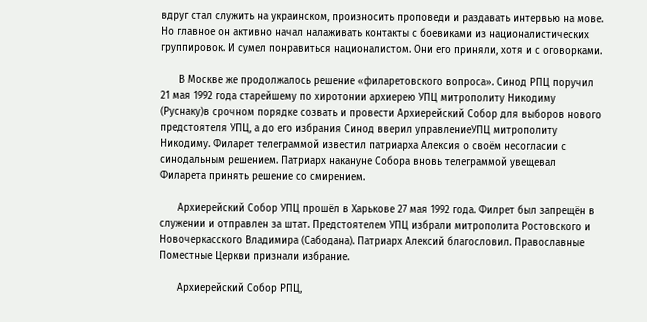вдруг стал служить на украинском, произносить проповеди и раздавать интервью на мове. Но главное он активно начал налаживать контакты с боевиками из националистических группировок. И сумел понравиться националистом. Они его приняли, хотя и с оговорками.

      В Москве же продолжалось решение «филаретовского вопроса». Синод РПЦ поручил 21 мая 1992 года старейшему по хиротонии архиерею УПЦ митрополиту Никодиму (Руснаку)в срочном порядке созвать и провести Архиерейский Собор для выборов нового предстоятеля УПЦ, а до его избрания Синод вверил управлениеУПЦ митрополиту Никодиму. Филарет телеграммой известил патриарха Алексия о своём несогласии с синодальным решением. Патриарх накануне Собора вновь телеграммой увещевал Филарета принять решение со смирением.

      Архиерейский Собор УПЦ прошёл в Харькове 27 мая 1992 года. Филрет был запрещён в служении и отправлен за штат. Предстоятелем УПЦ избрали митрополита Ростовского и Новочеркасского Владимира (Сабодана). Патриарх Алексий благословил. Православные Поместные Церкви признали избрание.

      Архиерейский Собор РПЦ,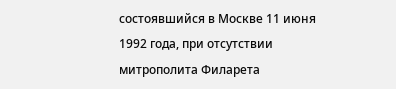состоявшийся в Москве 11 июня 1992 года, при отсутствии митрополита Филарета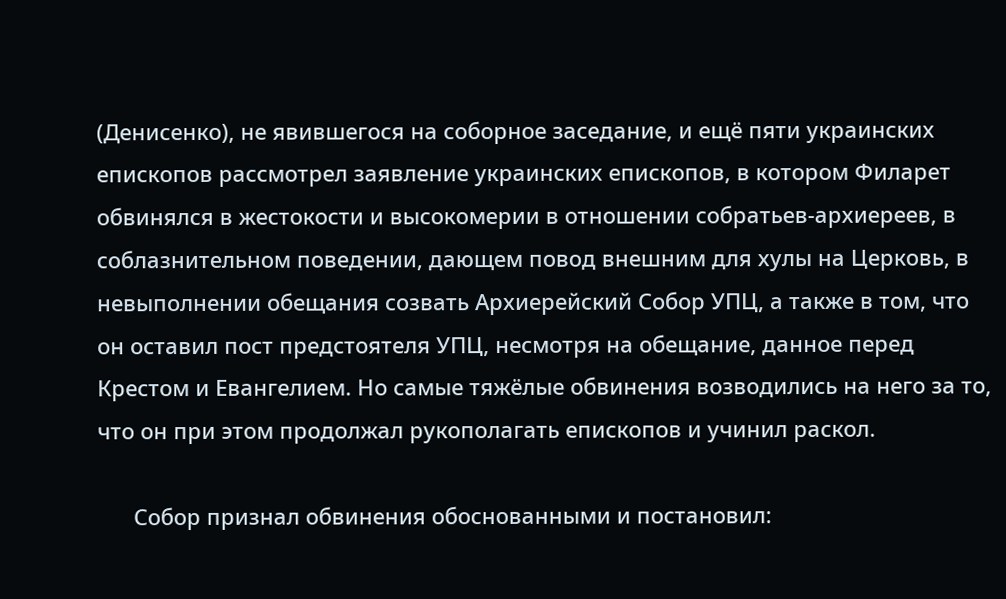(Денисенко), не явившегося на соборное заседание, и ещё пяти украинских епископов рассмотрел заявление украинских епископов, в котором Филарет обвинялся в жестокости и высокомерии в отношении собратьев-архиереев, в соблазнительном поведении, дающем повод внешним для хулы на Церковь, в невыполнении обещания созвать Архиерейский Собор УПЦ, а также в том, что он оставил пост предстоятеля УПЦ, несмотря на обещание, данное перед Крестом и Евангелием. Но самые тяжёлые обвинения возводились на него за то, что он при этом продолжал рукополагать епископов и учинил раскол.

      Собор признал обвинения обоснованными и постановил: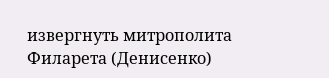извергнуть митрополита Филарета (Денисенко)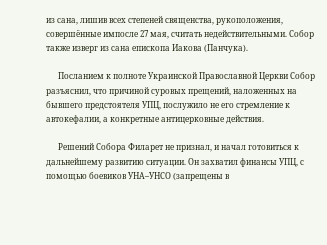из сана, лишив всех степеней священства, рукоположения, совершённые импосле 27 мая, считать недействительными. Собор также изверг из сана епископа Иакова (Панчука).

      Посланием к полноте Украинской Православной Церкви Собор разъяснил, что причиной суровых прещений, наложенных на бывшего предстоятеля УПЦ, послужило не его стремление к автокефалии, а конкретные антицерковные действия.

      Решений Собора Филарет не признал, и начал готовиться к дальнейшему развитию ситуации. Он захватил финансы УПЦ, с помощью боевиков УНА–УНСО (запрещены в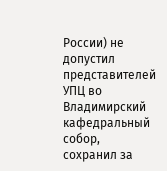России) не допустил представителей УПЦ во Владимирский кафедральный собор, сохранил за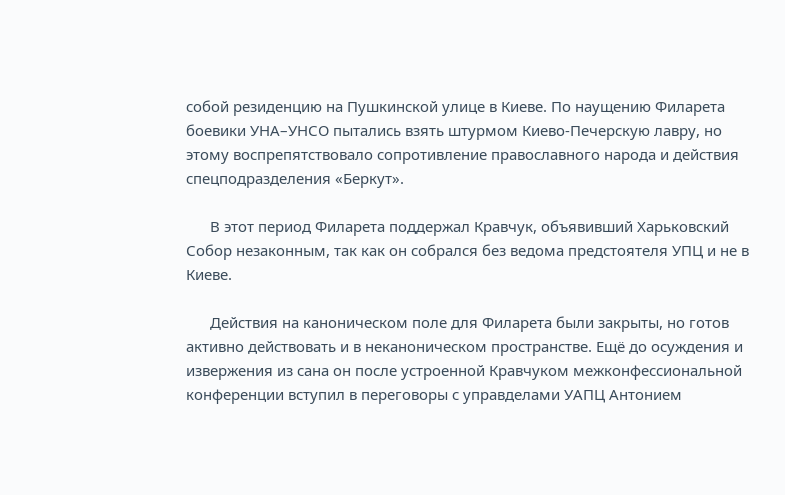собой резиденцию на Пушкинской улице в Киеве. По наущению Филарета боевики УНА–УНСО пытались взять штурмом Киево-Печерскую лавру, но этому воспрепятствовало сопротивление православного народа и действия спецподразделения «Беркут».

      В этот период Филарета поддержал Кравчук, объявивший Харьковский Собор незаконным, так как он собрался без ведома предстоятеля УПЦ и не в Киеве.

      Действия на каноническом поле для Филарета были закрыты, но готов активно действовать и в неканоническом пространстве. Ещё до осуждения и извержения из сана он после устроенной Кравчуком межконфессиональной конференции вступил в переговоры с управделами УАПЦ Антонием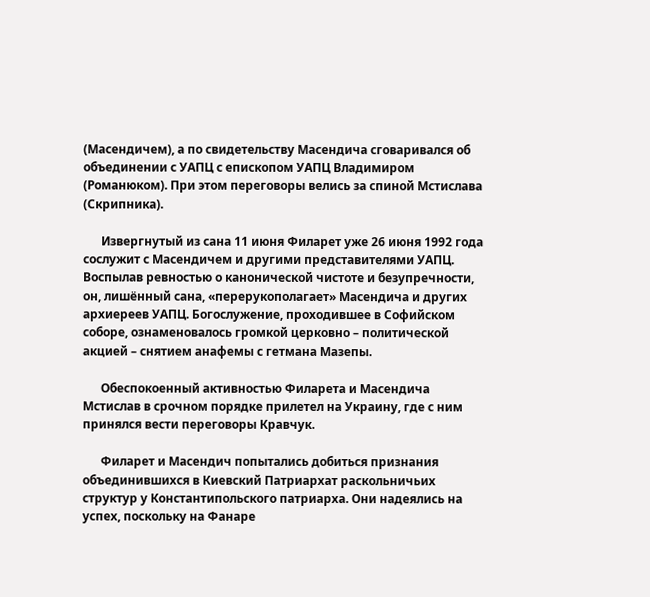(Масендичем), а по свидетельству Масендича сговаривался об объединении с УАПЦ с епископом УАПЦ Владимиром (Романюком). При этом переговоры велись за спиной Мстислава (Скрипника).

      Извергнутый из сана 11 июня Филарет уже 26 июня 1992 года сослужит с Масендичем и другими представителями УАПЦ. Воспылав ревностью о канонической чистоте и безупречности, он, лишённый сана, «перерукополагает» Масендича и других архиереев УАПЦ. Богослужение, проходившее в Софийском соборе, ознаменовалось громкой церковно – политической акцией – снятием анафемы с гетмана Мазепы.

      Обеспокоенный активностью Филарета и Масендича Мстислав в срочном порядке прилетел на Украину, где с ним принялся вести переговоры Кравчук.

      Филарет и Масендич попытались добиться признания объединившихся в Киевский Патриархат раскольничьих структур у Константипольского патриарха. Они надеялись на успех, поскольку на Фанаре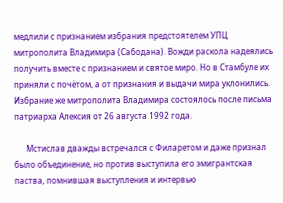медлили с признанием избрания предстоятелем УПЦ митрополита Владимира (Сабодана). Вожди раскола надеялись получить вместе с признанием и святое миро. Но в Стамбуле их приняли с почётом, а от признания и выдачи мира уклонились. Избрание же митрополита Владимира состоялось после письма патриарха Алексия от 26 августа 1992 года.

      Мстислав дважды встречался с Филаретом и даже признал было объединение, но против выступила его эмигрантская паства, помнившая выступления и интервью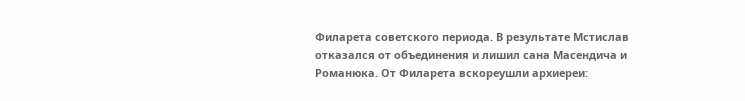Филарета советского периода. В результате Мстислав отказался от объединения и лишил сана Масендича и Романюка. От Филарета вскореушли архиереи: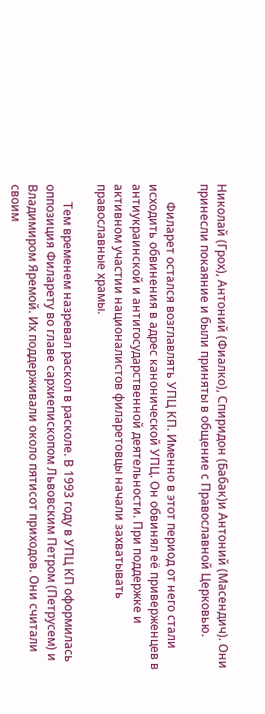Николай (Грох), Антоний (Фиалко), Спиридон (Бабак)и Антоний (Масендич). Они принесли покаяние и были приняты в общение с Православной Церковью.

      Филарет остался возглавлять УПЦ КП. Именно в этот период от него стали исходить обвинения в адрес канонической УПЦ. Он обвинял её приверженцев в антиукраинской и антигосударственной деятельности. При поддержке и активном участии националистов филаретовцы начали захватывать православные храмы.

      Тем временем назревал раскол в расколе. В 1993 году в УПЦ КП оформилась оппозиция Филарету во главе сархиепископом Львовским Петром (Петрусем) и Владимиром Яремой. Их поддерживали около пятисот приходов. Они считали своим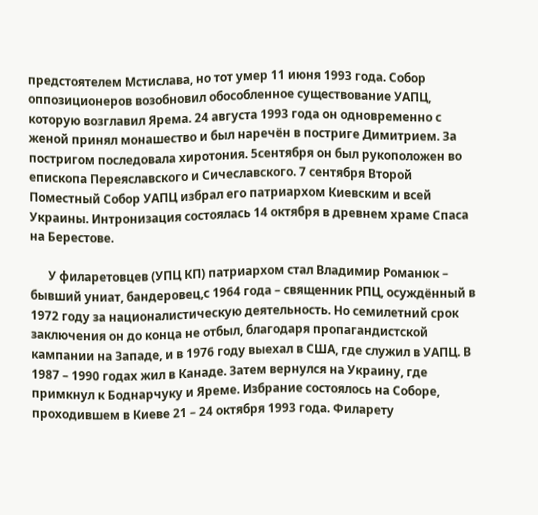предстоятелем Мстислава, но тот умер 11 июня 1993 года. Собор оппозиционеров возобновил обособленное существование УАПЦ, которую возглавил Ярема. 24 августа 1993 года он одновременно с женой принял монашество и был наречён в постриге Димитрием. За постригом последовала хиротония. 5сентября он был рукоположен во епископа Переяславского и Сичеславского. 7 сентября Второй Поместный Собор УАПЦ избрал его патриархом Киевским и всей Украины. Интронизация состоялась 14 октября в древнем храме Спаса на Берестове.

      У филаретовцев (УПЦ КП) патриархом стал Владимир Романюк – бывший униат, бандеровец,с 1964 года – священник РПЦ, осуждённый в 1972 году за националистическую деятельность. Но семилетний срок заключения он до конца не отбыл, благодаря пропагандистской кампании на Западе, и в 1976 году выехал в США, где служил в УАПЦ. В 1987 – 1990 годах жил в Канаде. Затем вернулся на Украину, где примкнул к Боднарчуку и Яреме. Избрание состоялось на Соборе, проходившем в Киеве 21 – 24 октября 1993 года. Филарету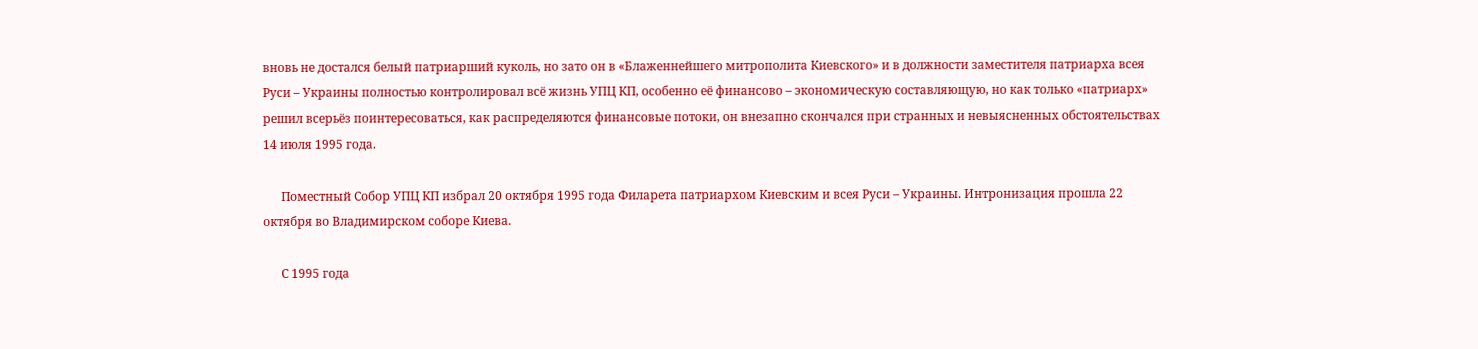вновь не достался белый патриарший куколь, но зато он в «Блаженнейшего митрополита Киевского» и в должности заместителя патриарха всея Руси – Украины полностью контролировал всё жизнь УПЦ КП, особенно её финансово – экономическую составляющую, но как только «патриарх» решил всерьёз поинтересоваться, как распределяются финансовые потоки, он внезапно скончался при странных и невыясненных обстоятельствах 14 июля 1995 года.

      Поместный Собор УПЦ КП избрал 20 октября 1995 года Филарета патриархом Киевским и всея Руси – Украины. Интронизация прошла 22 октября во Владимирском соборе Киева.

      С 1995 года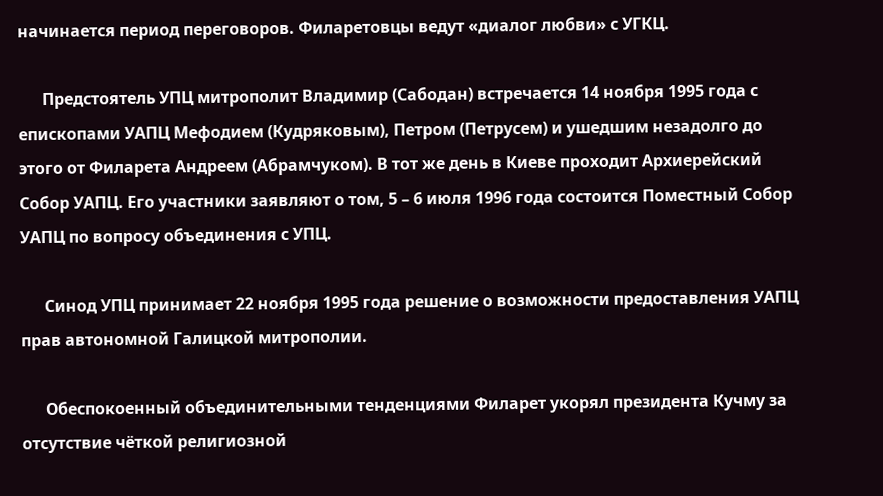начинается период переговоров. Филаретовцы ведут «диалог любви» с УГКЦ.

      Предстоятель УПЦ митрополит Владимир (Сабодан) встречается 14 ноября 1995 года с епископами УАПЦ Мефодием (Кудряковым), Петром (Петрусем) и ушедшим незадолго до этого от Филарета Андреем (Абрамчуком). В тот же день в Киеве проходит Архиерейский Собор УАПЦ. Его участники заявляют о том, 5 – 6 июля 1996 года состоится Поместный Собор УАПЦ по вопросу объединения с УПЦ.

      Синод УПЦ принимает 22 ноября 1995 года решение о возможности предоставления УАПЦ прав автономной Галицкой митрополии.

      Обеспокоенный объединительными тенденциями Филарет укорял президента Кучму за отсутствие чёткой религиозной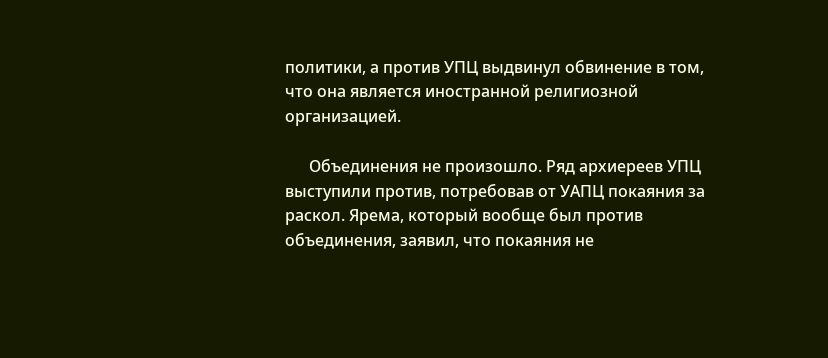политики, а против УПЦ выдвинул обвинение в том, что она является иностранной религиозной организацией.

      Объединения не произошло. Ряд архиереев УПЦ выступили против, потребовав от УАПЦ покаяния за раскол. Ярема, который вообще был против объединения, заявил, что покаяния не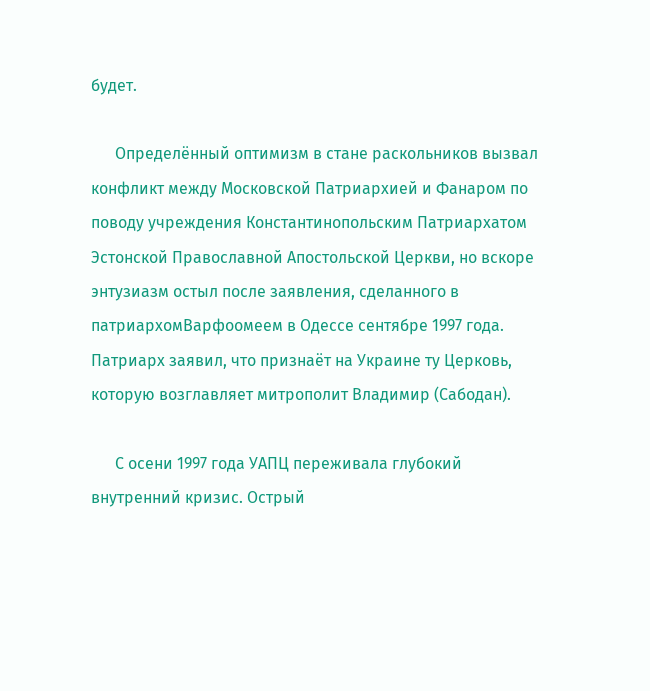будет.

      Определённый оптимизм в стане раскольников вызвал конфликт между Московской Патриархией и Фанаром по поводу учреждения Константинопольским Патриархатом Эстонской Православной Апостольской Церкви, но вскоре энтузиазм остыл после заявления, сделанного в патриархомВарфоомеем в Одессе сентябре 1997 года. Патриарх заявил, что признаёт на Украине ту Церковь, которую возглавляет митрополит Владимир (Сабодан).

      С осени 1997 года УАПЦ переживала глубокий внутренний кризис. Острый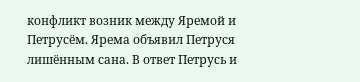конфликт возник между Яремой и Петрусём. Ярема объявил Петруся лишённым сана. В ответ Петрусь и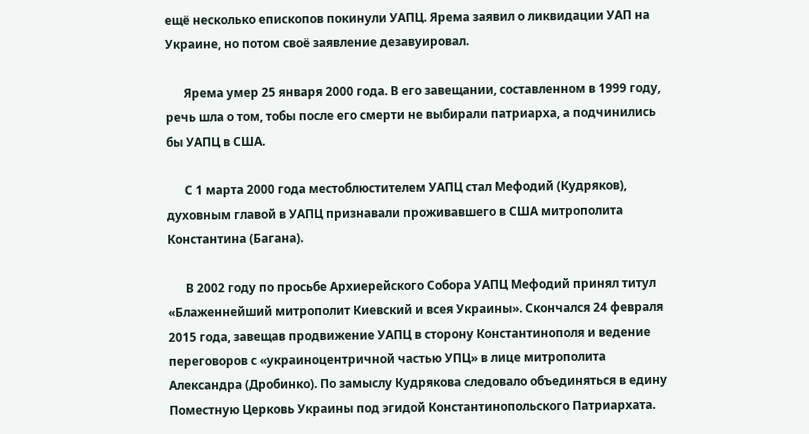ещё несколько епископов покинули УАПЦ. Ярема заявил о ликвидации УАП на Украине, но потом своё заявление дезавуировал.

      Ярема умер 25 января 2000 года. В его завещании, составленном в 1999 году, речь шла о том, тобы после его смерти не выбирали патриарха, а подчинились бы УАПЦ в США.

      С 1 марта 2000 года местоблюстителем УАПЦ стал Мефодий (Кудряков), духовным главой в УАПЦ признавали проживавшего в США митрополита Константина (Багана).

      В 2002 году по просьбе Архиерейского Собора УАПЦ Мефодий принял титул «Блаженнейший митрополит Киевский и всея Украины». Скончался 24 февраля 2015 года, завещав продвижение УАПЦ в сторону Константинополя и ведение переговоров с «украиноцентричной частью УПЦ» в лице митрополита Александра (Дробинко). По замыслу Кудрякова следовало объединяться в едину Поместную Церковь Украины под эгидой Константинопольского Патриархата.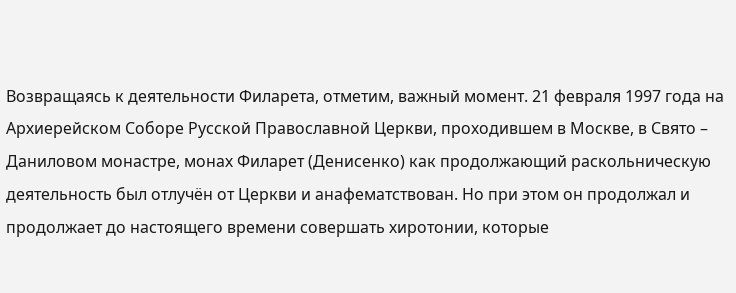Возвращаясь к деятельности Филарета, отметим, важный момент. 21 февраля 1997 года на Архиерейском Соборе Русской Православной Церкви, проходившем в Москве, в Свято – Даниловом монастре, монах Филарет (Денисенко) как продолжающий раскольническую деятельность был отлучён от Церкви и анафематствован. Но при этом он продолжал и продолжает до настоящего времени совершать хиротонии, которые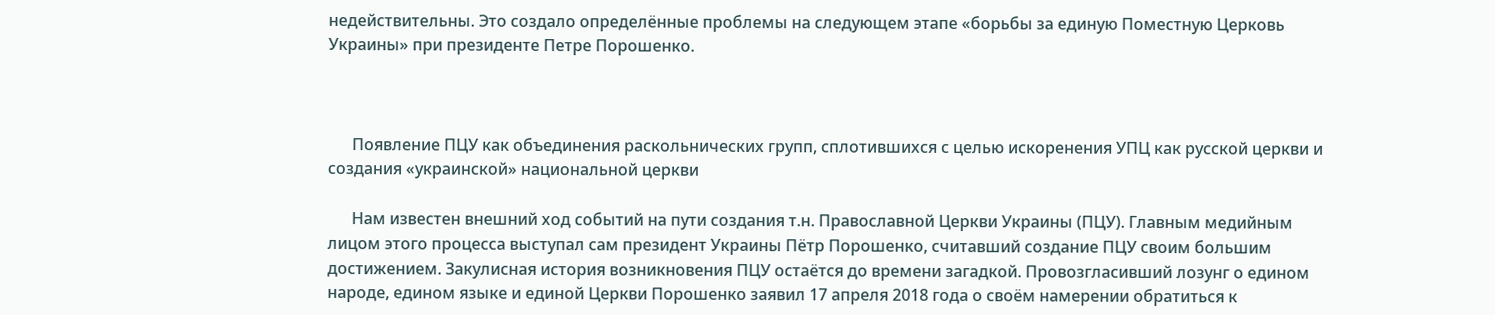недействительны. Это создало определённые проблемы на следующем этапе «борьбы за единую Поместную Церковь Украины» при президенте Петре Порошенко.



      Появление ПЦУ как объединения раскольнических групп, сплотившихся с целью искоренения УПЦ как русской церкви и создания «украинской» национальной церкви

      Нам известен внешний ход событий на пути создания т.н. Православной Церкви Украины (ПЦУ). Главным медийным лицом этого процесса выступал сам президент Украины Пётр Порошенко, считавший создание ПЦУ своим большим достижением. Закулисная история возникновения ПЦУ остаётся до времени загадкой. Провозгласивший лозунг о едином народе, едином языке и единой Церкви Порошенко заявил 17 апреля 2018 года о своём намерении обратиться к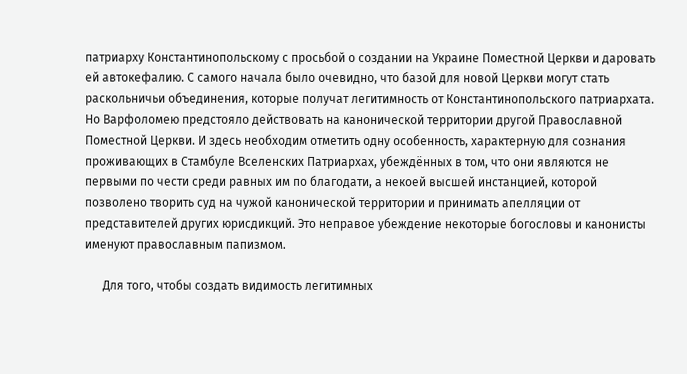патриарху Константинопольскому с просьбой о создании на Украине Поместной Церкви и даровать ей автокефалию. С самого начала было очевидно, что базой для новой Церкви могут стать раскольничьи объединения, которые получат легитимность от Константинопольского патриархата. Но Варфоломею предстояло действовать на канонической территории другой Православной Поместной Церкви. И здесь необходим отметить одну особенность, характерную для сознания проживающих в Стамбуле Вселенских Патриархах, убеждённых в том, что они являются не первыми по чести среди равных им по благодати, а некоей высшей инстанцией, которой позволено творить суд на чужой канонической территории и принимать апелляции от представителей других юрисдикций. Это неправое убеждение некоторые богословы и канонисты именуют православным папизмом.

      Для того, чтобы создать видимость легитимных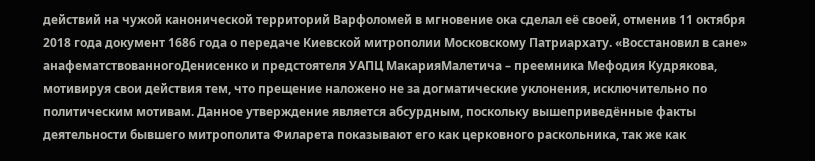действий на чужой канонической территорий Варфоломей в мгновение ока сделал её своей, отменив 11 октября 2018 года документ 1686 года о передаче Киевской митрополии Московскому Патриархату. «Восстановил в сане» анафематствованногоДенисенко и предстоятеля УАПЦ МакарияМалетича – преемника Мефодия Кудрякова, мотивируя свои действия тем, что прещение наложено не за догматические уклонения, исключительно по политическим мотивам. Данное утверждение является абсурдным, поскольку вышеприведённые факты деятельности бывшего митрополита Филарета показывают его как церковного раскольника, так же как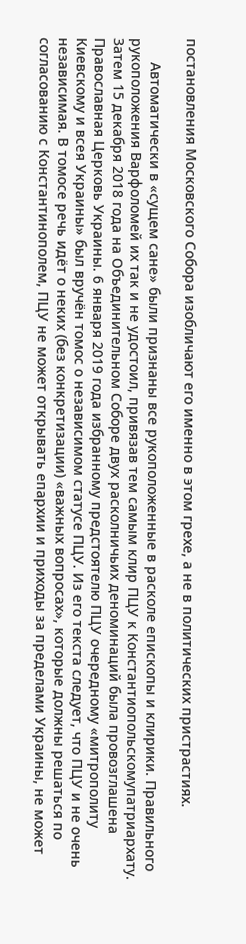постановления Московского Собора изобличают его именно в этом грехе, а не в политических пристрастиях.

      Автоматически в «сущем сане» были признаны все рукоположенные в расколе епископы и клирики. Правильного рукоположения Варфоломей их так и не удостоил, привязав тем самым клир ПЦУ к Константиопольскомупатриархату. Затем 15 декабря 2018 года на Объединительном Соборе двух расколничьих деноминаций была провозглашена Православная Церковь Украины. 6 января 2019 года избранному предстоятелю ПЦУ очередному «митрополиту Киевскому и всея Украины» был вручён томос о независимом статусе ПЦУ. Из его текста следует, что ПЦУ и не очень независимая. В томосе речь идёт о неких (без конкретизации) «важных вопросах», которые должны решаться по согласованию с Константинополем, ПЦУ не может открывать епархии и приходы за пределами Украины, не может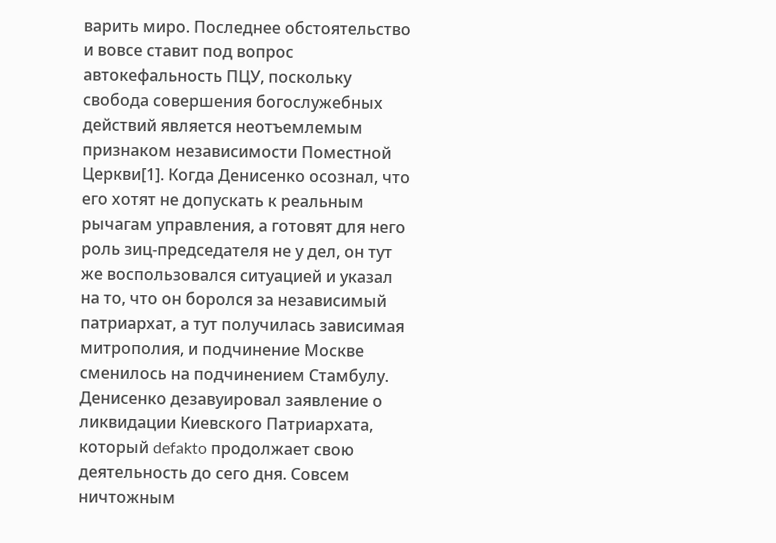варить миро. Последнее обстоятельство и вовсе ставит под вопрос автокефальность ПЦУ, поскольку свобода совершения богослужебных действий является неотъемлемым признаком независимости Поместной Церкви[1]. Когда Денисенко осознал, что его хотят не допускать к реальным рычагам управления, а готовят для него роль зиц-председателя не у дел, он тут же воспользовался ситуацией и указал на то, что он боролся за независимый патриархат, а тут получилась зависимая митрополия, и подчинение Москве сменилось на подчинением Стамбулу. Денисенко дезавуировал заявление о ликвидации Киевского Патриархата, который defakto продолжает свою деятельность до сего дня. Совсем ничтожным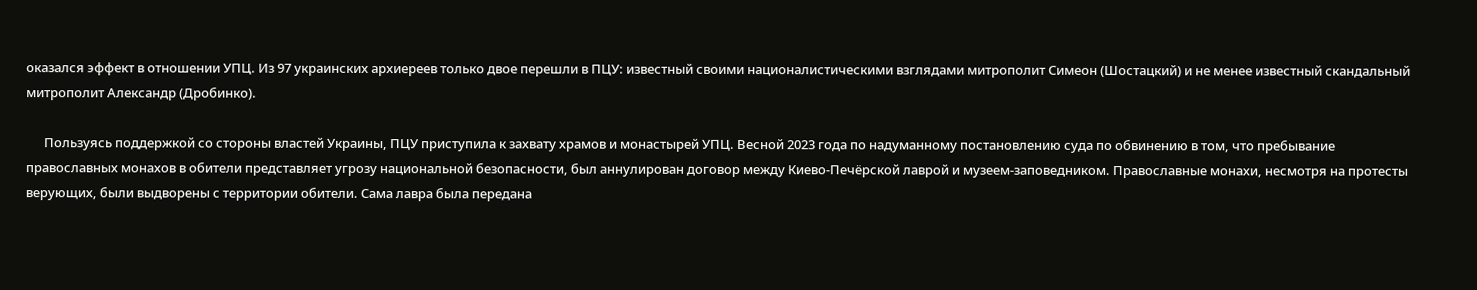оказался эффект в отношении УПЦ. Из 97 украинских архиереев только двое перешли в ПЦУ: известный своими националистическими взглядами митрополит Симеон (Шостацкий) и не менее известный скандальный митрополит Александр (Дробинко).

      Пользуясь поддержкой со стороны властей Украины, ПЦУ приступила к захвату храмов и монастырей УПЦ. Весной 2023 года по надуманному постановлению суда по обвинению в том, что пребывание православных монахов в обители представляет угрозу национальной безопасности, был аннулирован договор между Киево-Печёрской лаврой и музеем-заповедником. Православные монахи, несмотря на протесты верующих, были выдворены с территории обители. Сама лавра была передана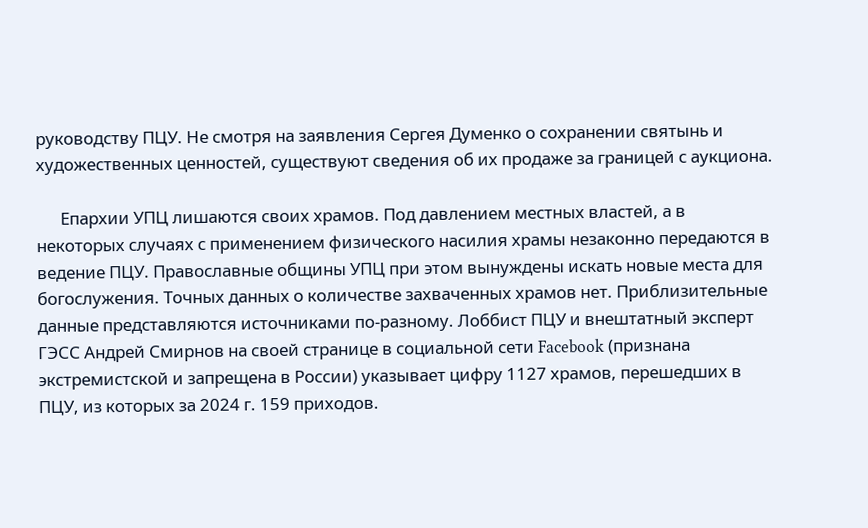руководству ПЦУ. Не смотря на заявления Сергея Думенко о сохранении святынь и художественных ценностей, существуют сведения об их продаже за границей с аукциона.

      Епархии УПЦ лишаются своих храмов. Под давлением местных властей, а в некоторых случаях с применением физического насилия храмы незаконно передаются в ведение ПЦУ. Православные общины УПЦ при этом вынуждены искать новые места для богослужения. Точных данных о количестве захваченных храмов нет. Приблизительные данные представляются источниками по-разному. Лоббист ПЦУ и внештатный эксперт ГЭСС Андрей Смирнов на своей странице в социальной сети Facebook (признана экстремистской и запрещена в России) указывает цифру 1127 храмов, перешедших в ПЦУ, из которых за 2024 г. 159 приходов.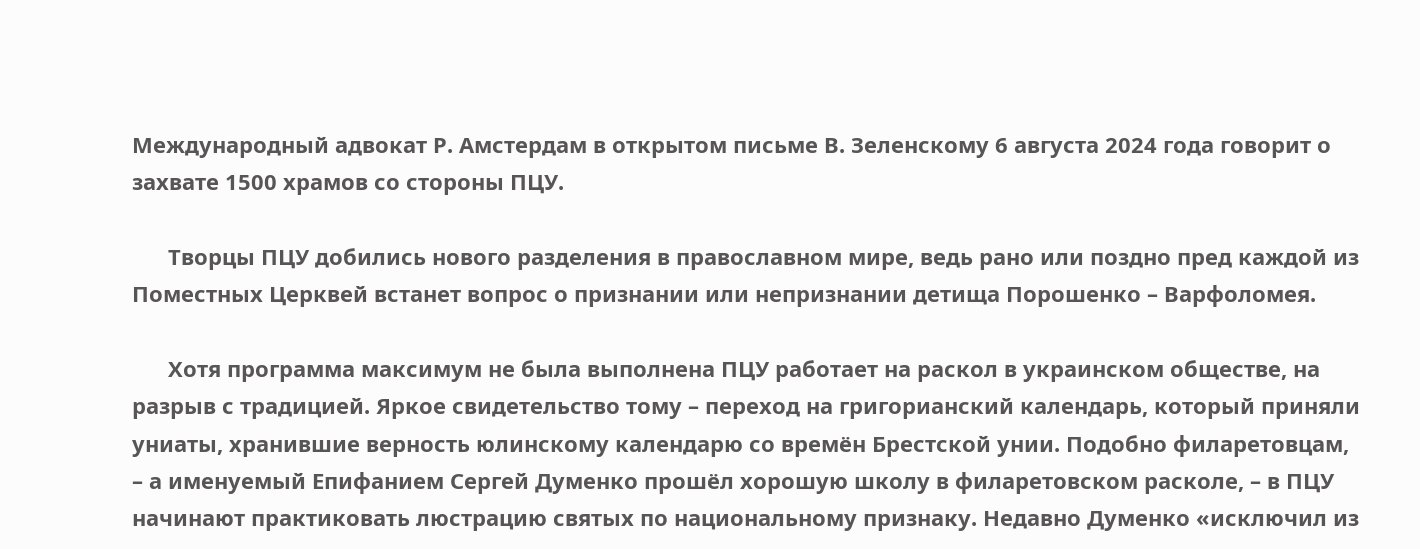Международный адвокат Р. Амстердам в открытом письме В. Зеленскому 6 августа 2024 года говорит о захвате 1500 храмов со стороны ПЦУ.

      Творцы ПЦУ добились нового разделения в православном мире, ведь рано или поздно пред каждой из Поместных Церквей встанет вопрос о признании или непризнании детища Порошенко – Варфоломея.

      Хотя программа максимум не была выполнена ПЦУ работает на раскол в украинском обществе, на разрыв с традицией. Яркое свидетельство тому – переход на григорианский календарь, который приняли униаты, хранившие верность юлинскому календарю со времён Брестской унии. Подобно филаретовцам, – а именуемый Епифанием Сергей Думенко прошёл хорошую школу в филаретовском расколе, – в ПЦУ начинают практиковать люстрацию святых по национальному признаку. Недавно Думенко «исключил из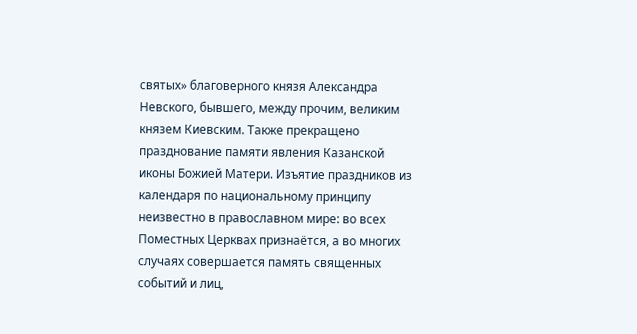святых» благоверного князя Александра Невского, бывшего, между прочим, великим князем Киевским. Также прекращено празднование памяти явления Казанской иконы Божией Матери. Изъятие праздников из календаря по национальному принципу неизвестно в православном мире: во всех Поместных Церквах признаётся, а во многих случаях совершается память священных событий и лиц,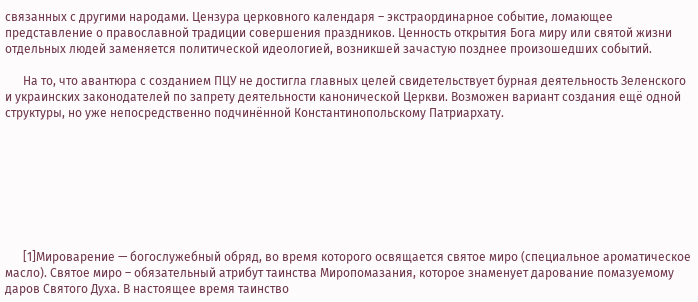связанных с другими народами. Цензура церковного календаря – экстраординарное событие, ломающее представление о православной традиции совершения праздников. Ценность открытия Бога миру или святой жизни отдельных людей заменяется политической идеологией, возникшей зачастую позднее произошедших событий.

      На то, что авантюра с созданием ПЦУ не достигла главных целей свидетельствует бурная деятельность Зеленского и украинских законодателей по запрету деятельности канонической Церкви. Возможен вариант создания ещё одной структуры, но уже непосредственно подчинённой Константинопольскому Патриархату.








      [1]Мироварение — богослужебный обряд, во время которого освящается святое миро (специальное ароматическое масло). Святое миро – обязательный атрибут таинства Миропомазания, которое знаменует дарование помазуемому даров Святого Духа. В настоящее время таинство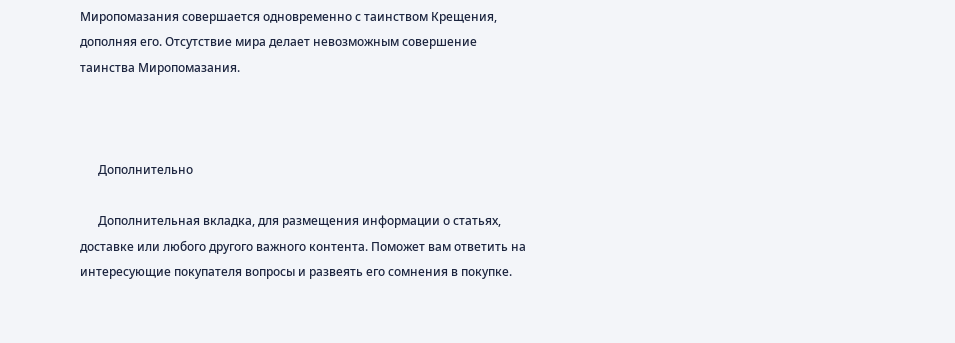Миропомазания совершается одновременно с таинством Крещения, дополняя его. Отсутствие мира делает невозможным совершение таинства Миропомазания.



      Дополнительно

      Дополнительная вкладка, для размещения информации о статьях, доставке или любого другого важного контента. Поможет вам ответить на интересующие покупателя вопросы и развеять его сомнения в покупке.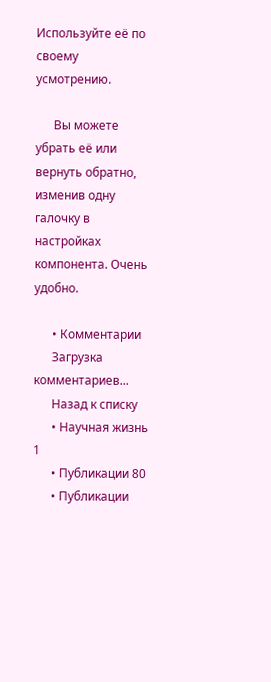Используйте её по своему усмотрению.

      Вы можете убрать её или вернуть обратно, изменив одну галочку в настройках компонента. Очень удобно.

      • Комментарии
      Загрузка комментариев...
      Назад к списку
      • Научная жизнь 1
      • Публикации 80
      • Публикации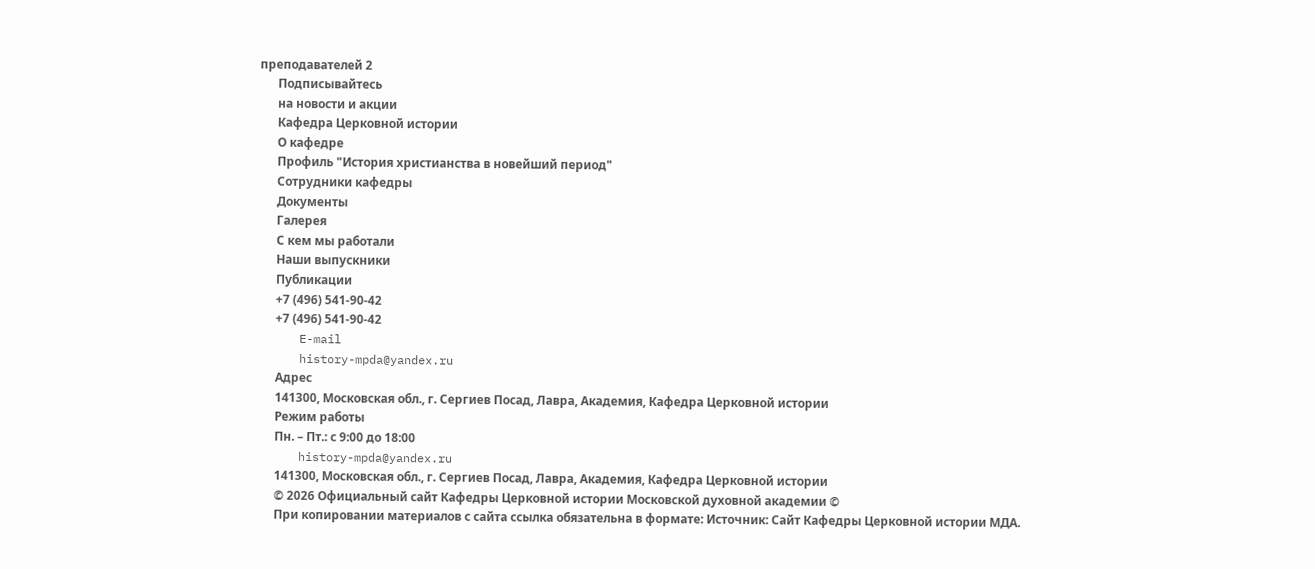преподавателей 2
      Подписывайтесь
      на новости и акции
      Кафедра Церковной истории
      О кафедре
      Профиль "История христианства в новейший период"
      Сотрудники кафедры
      Документы
      Галерея
      С кем мы работали
      Наши выпускники
      Публикации
      +7 (496) 541-90-42
      +7 (496) 541-90-42
      E-mail
      history-mpda@yandex.ru
      Адрес
      141300, Московская обл., г. Сергиев Посад, Лавра, Академия, Кафедра Церковной истории
      Режим работы
      Пн. – Пт.: с 9:00 до 18:00
      history-mpda@yandex.ru
      141300, Московская обл., г. Сергиев Посад, Лавра, Академия, Кафедра Церковной истории
      © 2026 Официальный сайт Кафедры Церковной истории Московской духовной академии ©
      При копировании материалов с сайта ссылка обязательна в формате: Источник: Сайт Кафедры Церковной истории МДА.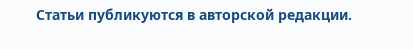Статьи публикуются в авторской редакции.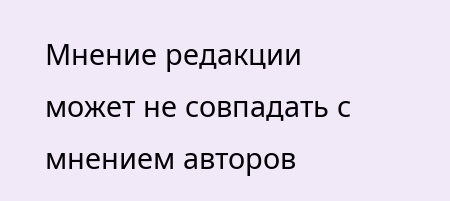Мнение редакции может не совпадать с мнением авторов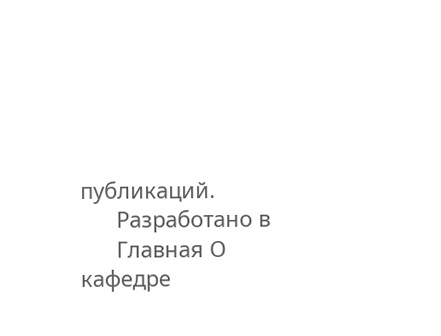публикаций.
      Разработано в
      Главная О кафедре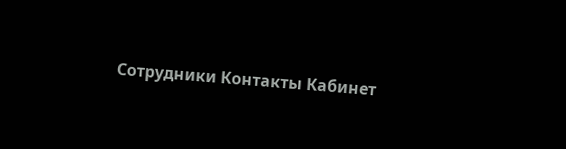Сотрудники Контакты Кабинет